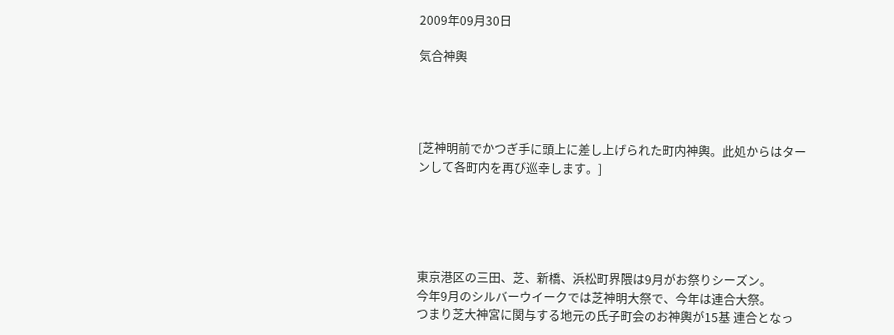2009年09月30日

気合神輿




[芝神明前でかつぎ手に頭上に差し上げられた町内神輿。此処からはターンして各町内を再び巡幸します。]





東京港区の三田、芝、新橋、浜松町界隈は9月がお祭りシーズン。
今年9月のシルバーウイークでは芝神明大祭で、今年は連合大祭。
つまり芝大神宮に関与する地元の氏子町会のお神輿が15基 連合となっ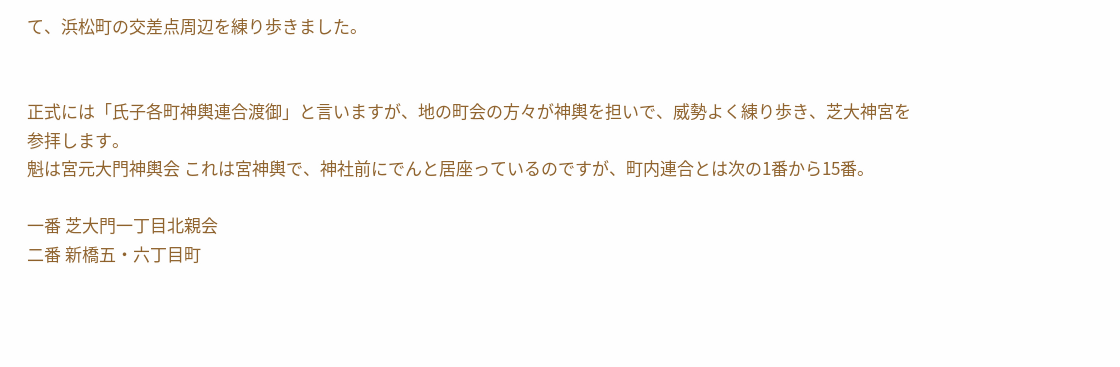て、浜松町の交差点周辺を練り歩きました。


正式には「氏子各町神輿連合渡御」と言いますが、地の町会の方々が神輿を担いで、威勢よく練り歩き、芝大神宮を参拝します。
魁は宮元大門神輿会 これは宮神輿で、神社前にでんと居座っているのですが、町内連合とは次の1番から15番。

一番 芝大門一丁目北親会
二番 新橋五・六丁目町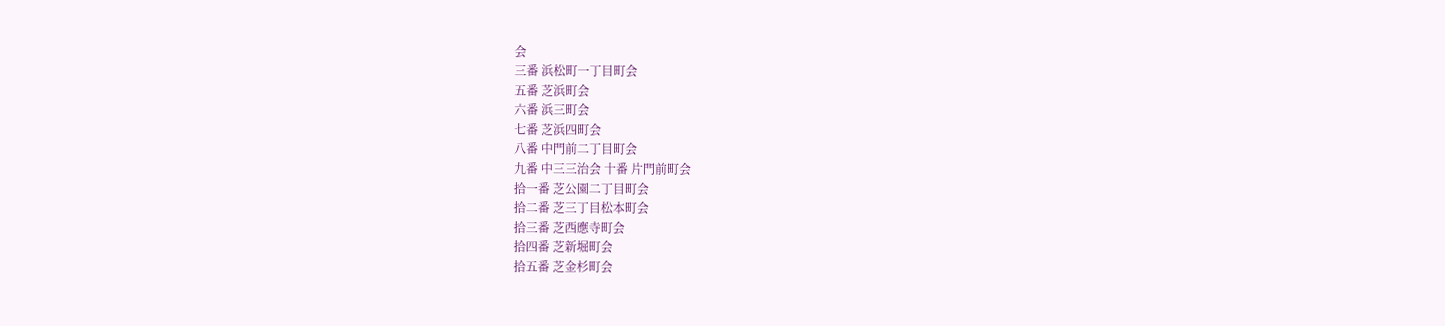会
三番 浜松町一丁目町会
五番 芝浜町会
六番 浜三町会
七番 芝浜四町会
八番 中門前二丁目町会
九番 中三三治会 十番 片門前町会
拾一番 芝公園二丁目町会
拾二番 芝三丁目松本町会
拾三番 芝西應寺町会
拾四番 芝新堀町会
拾五番 芝金杉町会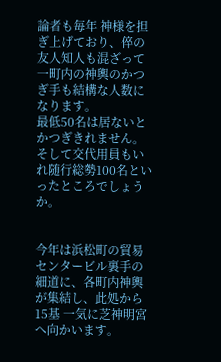論者も毎年 神様を担ぎ上げており、倅の友人知人も混ざって一町内の神輿のかつぎ手も結構な人数になります。
最低50名は居ないとかつぎきれません。そして交代用員もいれ随行総勢100名といったところでしょうか。


今年は浜松町の貿易センタービル裏手の細道に、各町内神輿が集結し、此処から15基 一気に芝神明宮へ向かいます。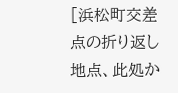[浜松町交差点の折り返し地点、此処か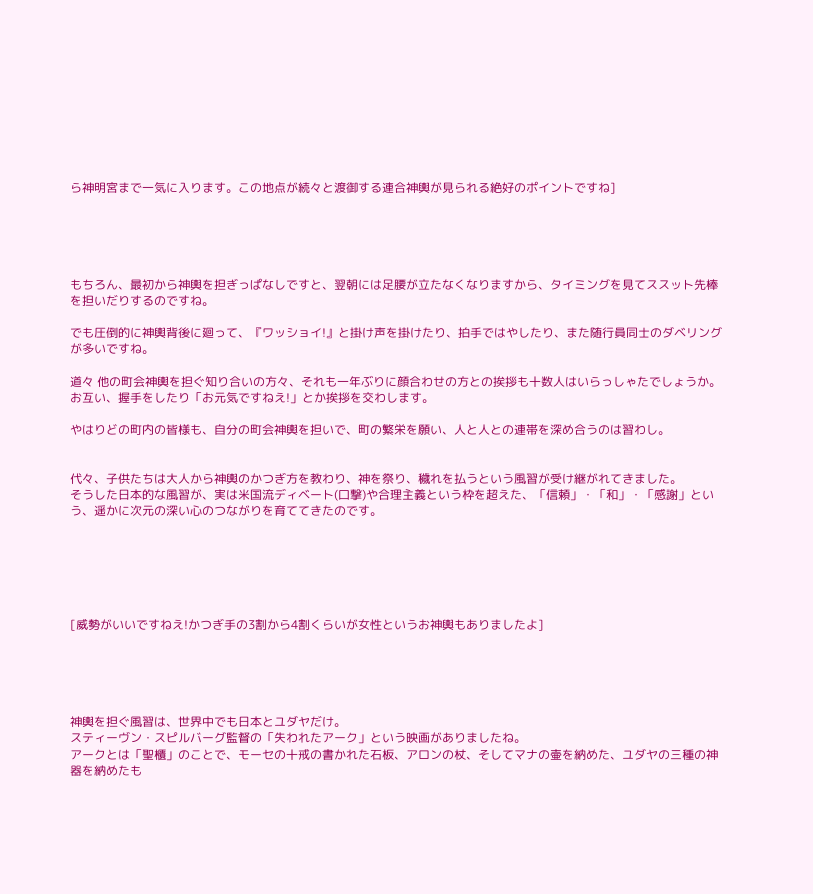ら神明宮まで一気に入ります。この地点が続々と渡御する連合神輿が見られる絶好のポイントですね]





もちろん、最初から神輿を担ぎっぱなしですと、翌朝には足腰が立たなくなりますから、タイミングを見てススット先棒を担いだりするのですね。

でも圧倒的に神輿背後に廻って、『ワッショイ!』と掛け声を掛けたり、拍手ではやしたり、また随行員同士のダベリングが多いですね。

道々 他の町会神輿を担ぐ知り合いの方々、それも一年ぶりに顔合わせの方との挨拶も十数人はいらっしゃたでしょうか。
お互い、握手をしたり「お元気ですねえ!」とか挨拶を交わします。

やはりどの町内の皆様も、自分の町会神輿を担いで、町の繁栄を願い、人と人との連帯を深め合うのは習わし。


代々、子供たちは大人から神輿のかつぎ方を教わり、神を祭り、穢れを払うという風習が受け継がれてきました。
そうした日本的な風習が、実は米国流ディベート(口撃)や合理主義という枠を超えた、「信頼」・「和」・「感謝」という、遥かに次元の深い心のつながりを育ててきたのです。






[威勢がいいですねえ!かつぎ手の3割から4割くらいが女性というお神輿もありましたよ]





神輿を担ぐ風習は、世界中でも日本とユダヤだけ。
スティーヴン・スピルバーグ監督の「失われたアーク」という映画がありましたね。
アークとは「聖櫃」のことで、モーセの十戒の書かれた石板、アロンの杖、そしてマナの壷を納めた、ユダヤの三種の神器を納めたも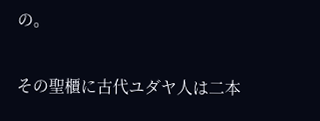の。

その聖櫃に古代ユダヤ人は二本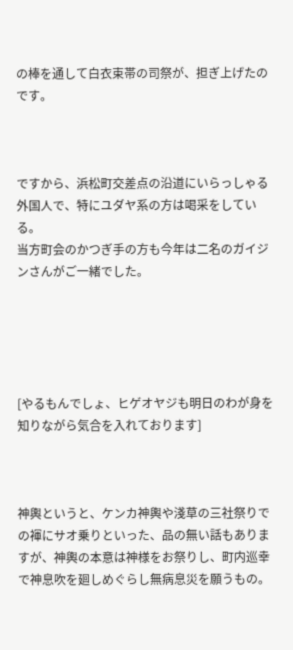の棒を通して白衣束帯の司祭が、担ぎ上げたのです。



ですから、浜松町交差点の沿道にいらっしゃる外国人で、特にユダヤ系の方は喝采をしている。
当方町会のかつぎ手の方も今年は二名のガイジンさんがご一緒でした。





[やるもんでしょ、ヒゲオヤジも明日のわが身を知りながら気合を入れております]



神輿というと、ケンカ神輿や淺草の三社祭りでの褌にサオ乗りといった、品の無い話もありますが、神輿の本意は神様をお祭りし、町内巡幸で神息吹を廻しめぐらし無病息災を願うもの。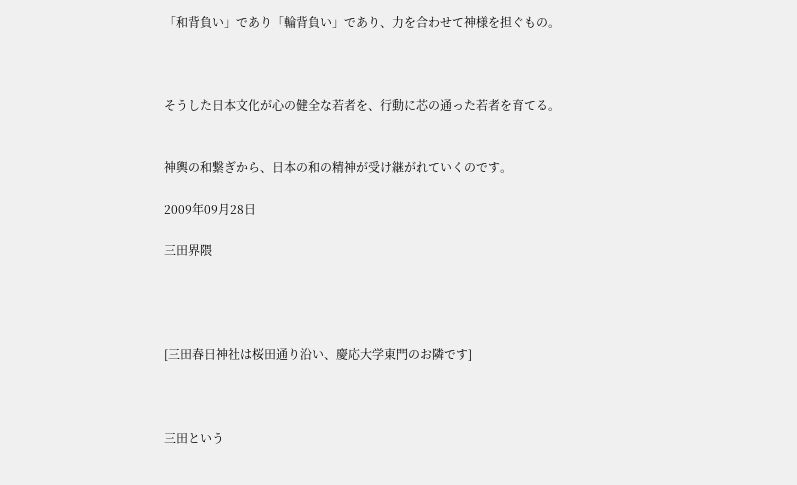「和背負い」であり「輪背負い」であり、力を合わせて神様を担ぐもの。



そうした日本文化が心の健全な若者を、行動に芯の通った若者を育てる。


神輿の和繋ぎから、日本の和の精神が受け継がれていくのです。

2009年09月28日

三田界隈




[三田春日神社は桜田通り沿い、慶応大学東門のお隣です]



三田という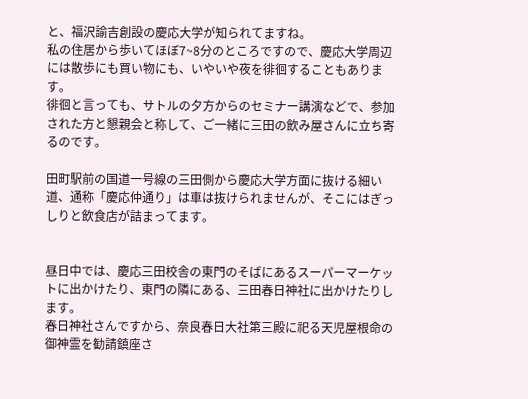と、福沢諭吉創設の慶応大学が知られてますね。
私の住居から歩いてほぼ7~8分のところですので、慶応大学周辺には散歩にも買い物にも、いやいや夜を徘徊することもあります。
徘徊と言っても、サトルの夕方からのセミナー講演などで、参加された方と懇親会と称して、ご一緒に三田の飲み屋さんに立ち寄るのです。

田町駅前の国道一号線の三田側から慶応大学方面に抜ける細い道、通称「慶応仲通り」は車は抜けられませんが、そこにはぎっしりと飲食店が詰まってます。


昼日中では、慶応三田校舎の東門のそばにあるスーパーマーケットに出かけたり、東門の隣にある、三田春日神社に出かけたりします。
春日神社さんですから、奈良春日大社第三殿に祀る天児屋根命の御神霊を勧請鎮座さ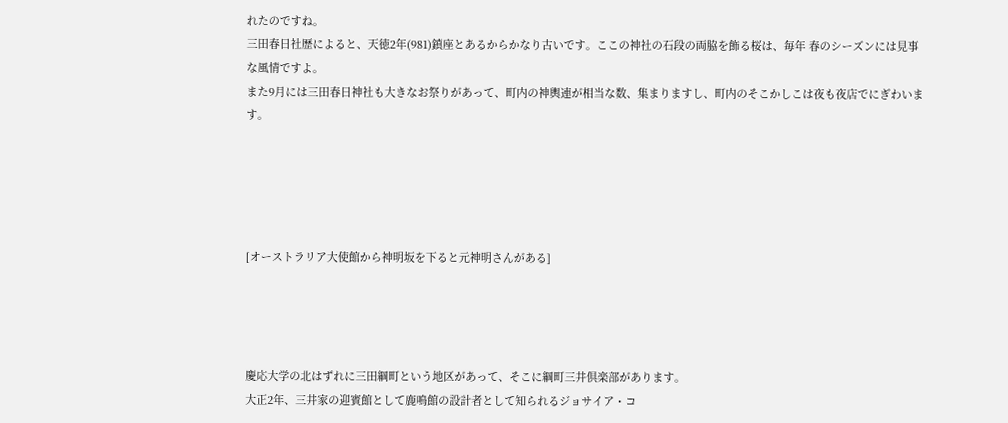れたのですね。
三田春日社歴によると、天徳2年(981)鎮座とあるからかなり古いです。ここの神社の石段の両脇を飾る桜は、毎年 春のシーズンには見事な風情ですよ。
また9月には三田春日神社も大きなお祭りがあって、町内の神輿連が相当な数、集まりますし、町内のそこかしこは夜も夜店でにぎわいます。





[オーストラリア大使館から神明坂を下ると元神明さんがある]




慶応大学の北はずれに三田綱町という地区があって、そこに綱町三井倶楽部があります。
大正2年、三井家の迎賓館として鹿鳴館の設計者として知られるジョサイア・コ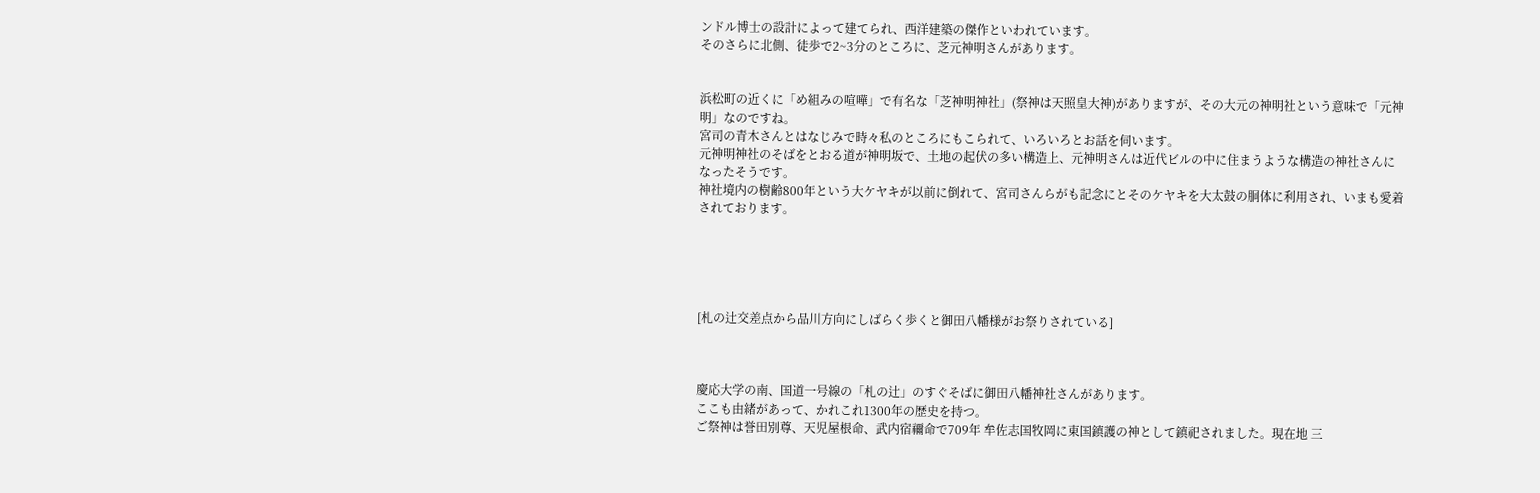ンドル博士の設計によって建てられ、西洋建築の傑作といわれています。
そのさらに北側、徒歩で2~3分のところに、芝元神明さんがあります。


浜松町の近くに「め組みの喧嘩」で有名な「芝神明神社」(祭神は天照皇大神)がありますが、その大元の神明社という意味で「元神明」なのですね。
宮司の青木さんとはなじみで時々私のところにもこられて、いろいろとお話を伺います。
元神明神社のそばをとおる道が神明坂で、土地の起伏の多い構造上、元神明さんは近代ビルの中に住まうような構造の神社さんになったそうです。
神社境内の樹齢800年という大ケヤキが以前に倒れて、宮司さんらがも記念にとそのケヤキを大太鼓の胴体に利用され、いまも愛着されております。





[札の辻交差点から品川方向にしばらく歩くと御田八幡様がお祭りされている]



慶応大学の南、国道一号線の「札の辻」のすぐそばに御田八幡神社さんがあります。
ここも由緒があって、かれこれ1300年の歴史を持つ。
ご祭神は誉田別尊、天児屋根命、武内宿禰命で709年 牟佐志国牧岡に東国鎮護の神として鎮祀されました。現在地 三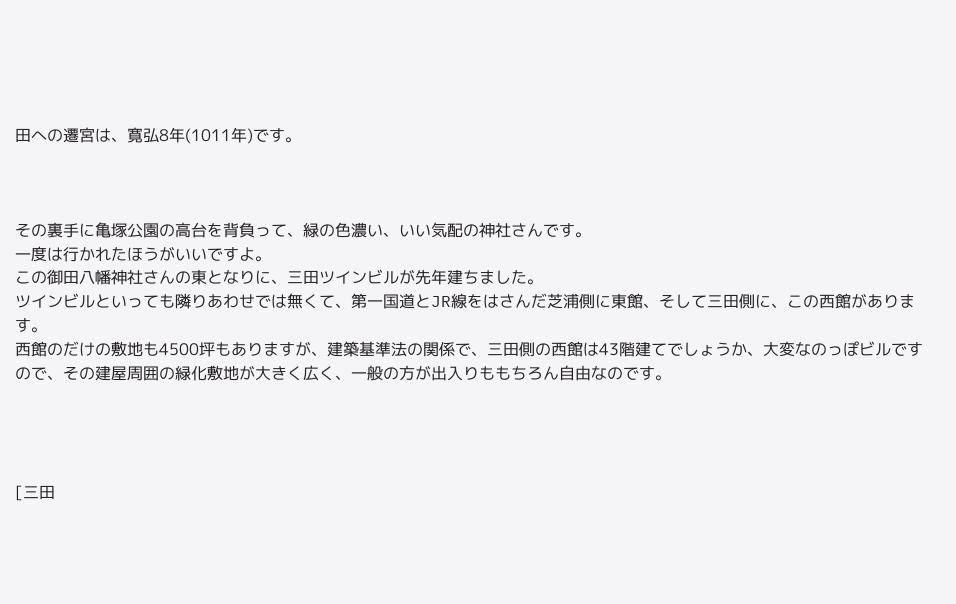田への遷宮は、寛弘8年(1011年)です。



その裏手に亀塚公園の高台を背負って、緑の色濃い、いい気配の神社さんです。
一度は行かれたほうがいいですよ。
この御田八幡神社さんの東となりに、三田ツインビルが先年建ちました。
ツインビルといっても隣りあわせでは無くて、第一国道とJR線をはさんだ芝浦側に東館、そして三田側に、この西館があります。
西館のだけの敷地も4500坪もありますが、建築基準法の関係で、三田側の西館は43階建てでしょうか、大変なのっぽビルですので、その建屋周囲の緑化敷地が大きく広く、一般の方が出入りももちろん自由なのです。




[三田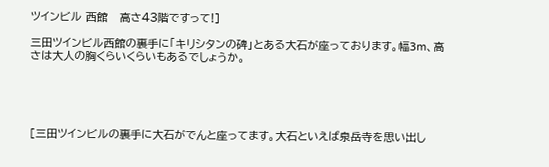ツインビル 西館   高さ43階ですって!]

三田ツインビル西館の裏手に「キリシタンの碑」とある大石が座っております。幅3m、高さは大人の胸くらいくらいもあるでしょうか。





[三田ツインビルの裏手に大石がでんと座ってます。大石といえば泉岳寺を思い出し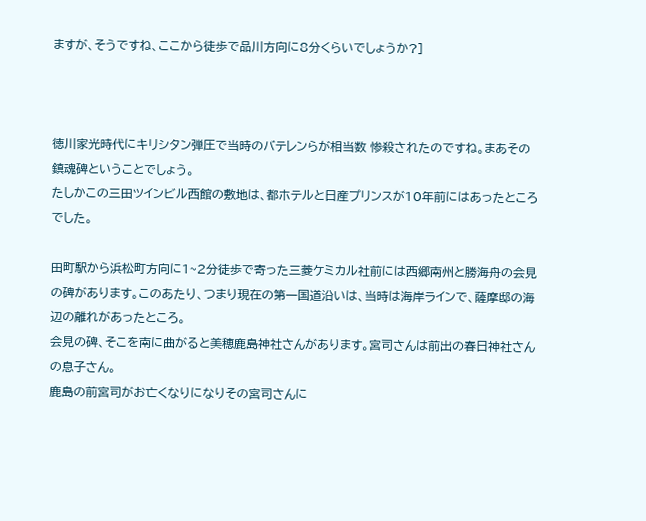ますが、そうですね、ここから徒歩で品川方向に8分くらいでしょうか?]



徳川家光時代にキリシタン弾圧で当時のバテレンらが相当数 惨殺されたのですね。まあその鎮魂碑ということでしょう。
たしかこの三田ツインビル西館の敷地は、都ホテルと日産プリンスが10年前にはあったところでした。

田町駅から浜松町方向に1~2分徒歩で寄った三菱ケミカル社前には西郷南州と勝海舟の会見の碑があります。このあたり、つまり現在の第一国道沿いは、当時は海岸ラインで、薩摩邸の海辺の離れがあったところ。
会見の碑、そこを南に曲がると美穂鹿島神社さんがあります。宮司さんは前出の春日神社さんの息子さん。
鹿島の前宮司がお亡くなりになりその宮司さんに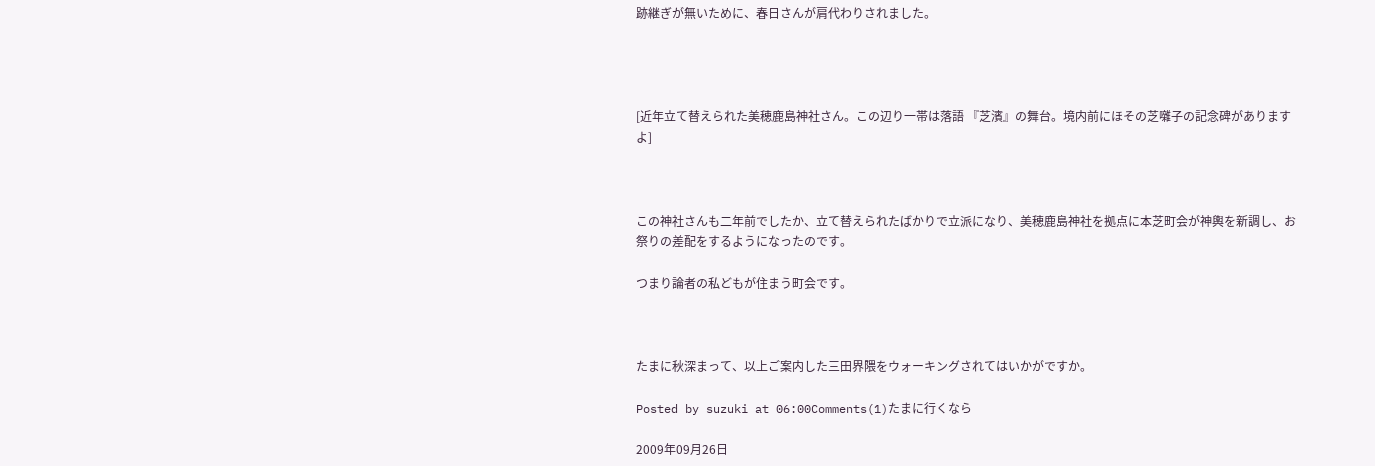跡継ぎが無いために、春日さんが肩代わりされました。




[近年立て替えられた美穂鹿島神社さん。この辺り一帯は落語 『芝濱』の舞台。境内前にほその芝囃子の記念碑がありますよ]



この神社さんも二年前でしたか、立て替えられたばかりで立派になり、美穂鹿島神社を拠点に本芝町会が神輿を新調し、お祭りの差配をするようになったのです。

つまり論者の私どもが住まう町会です。



たまに秋深まって、以上ご案内した三田界隈をウォーキングされてはいかがですか。

Posted by suzuki at 06:00Comments(1)たまに行くなら

2009年09月26日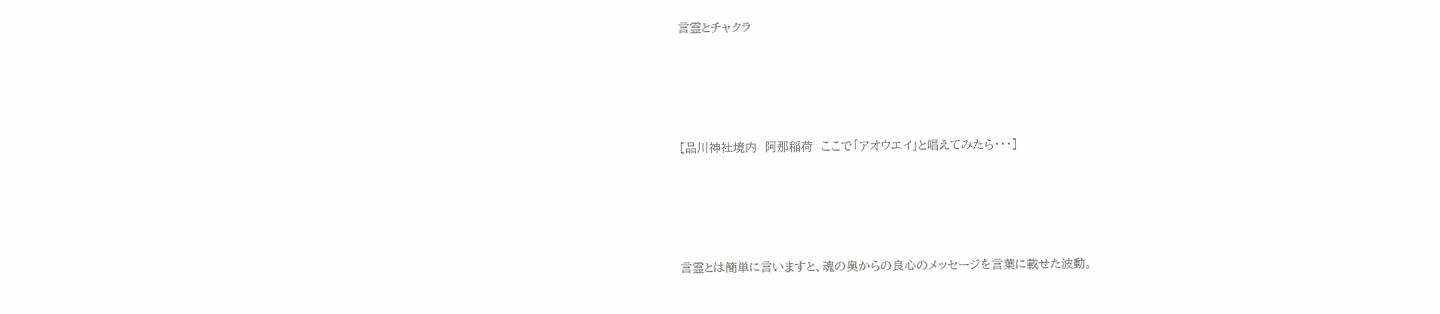言霊とチャクラ





[品川神社境内  阿那稲荷  ここで「アオウエイ」と唱えてみたら・・・]





言霊とは簡単に言いますと、魂の奥からの良心のメッセージを言葉に載せた波動。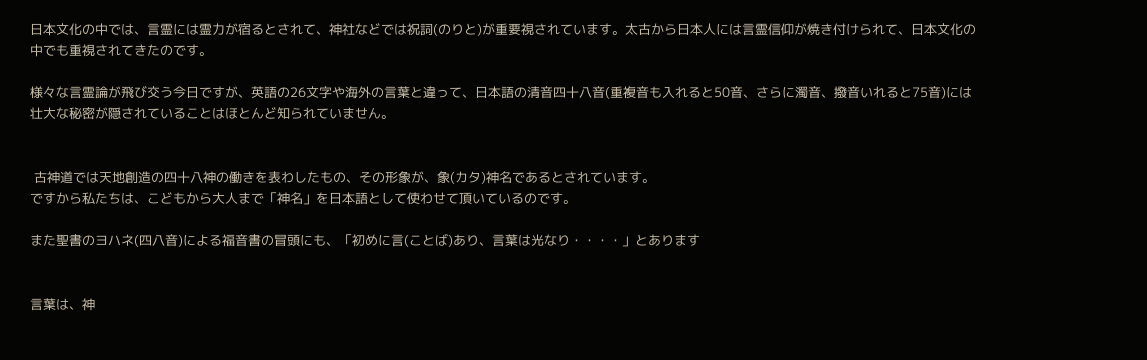日本文化の中では、言霊には霊力が宿るとされて、神社などでは祝詞(のりと)が重要視されています。太古から日本人には言霊信仰が焼き付けられて、日本文化の中でも重視されてきたのです。

様々な言霊論が飛び交う今日ですが、英語の26文字や海外の言葉と違って、日本語の清音四十八音(重複音も入れると50音、さらに濁音、撥音いれると75音)には壮大な秘密が隠されていることはほとんど知られていません。


 古神道では天地創造の四十八神の働きを表わしたもの、その形象が、象(カタ)神名であるとされています。
ですから私たちは、こどもから大人まで「神名」を日本語として使わせて頂いているのです。

また聖書のヨハネ(四八音)による福音書の冒頭にも、「初めに言(ことば)あり、言葉は光なり・・・・」とあります


言葉は、神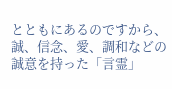とともにあるのですから、誠、信念、愛、調和などの誠意を持った「言霊」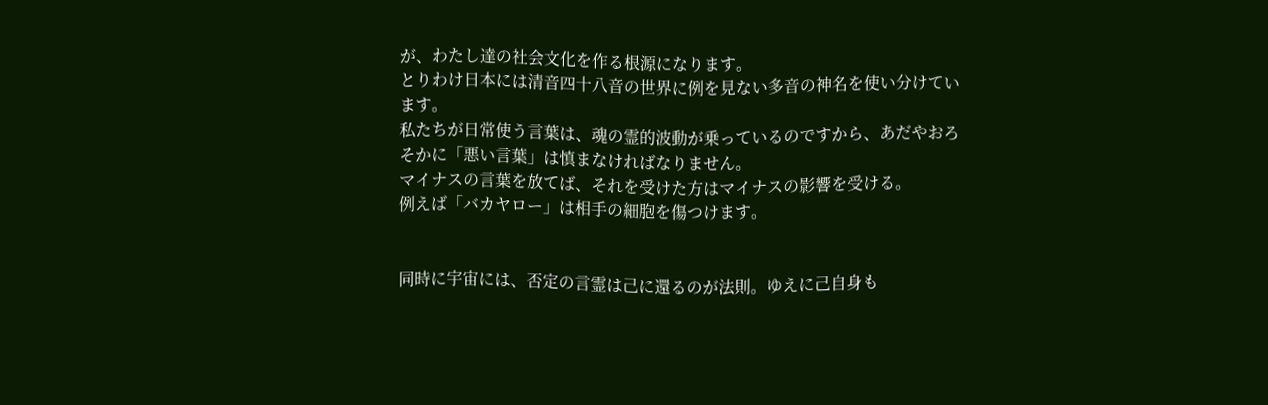が、わたし達の社会文化を作る根源になります。
とりわけ日本には清音四十八音の世界に例を見ない多音の神名を使い分けています。
私たちが日常使う言葉は、魂の霊的波動が乗っているのですから、あだやおろそかに「悪い言葉」は慎まなければなりません。
マイナスの言葉を放てば、それを受けた方はマイナスの影響を受ける。
例えば「バカヤロー」は相手の細胞を傷つけます。


同時に宇宙には、否定の言霊は己に還るのが法則。ゆえに己自身も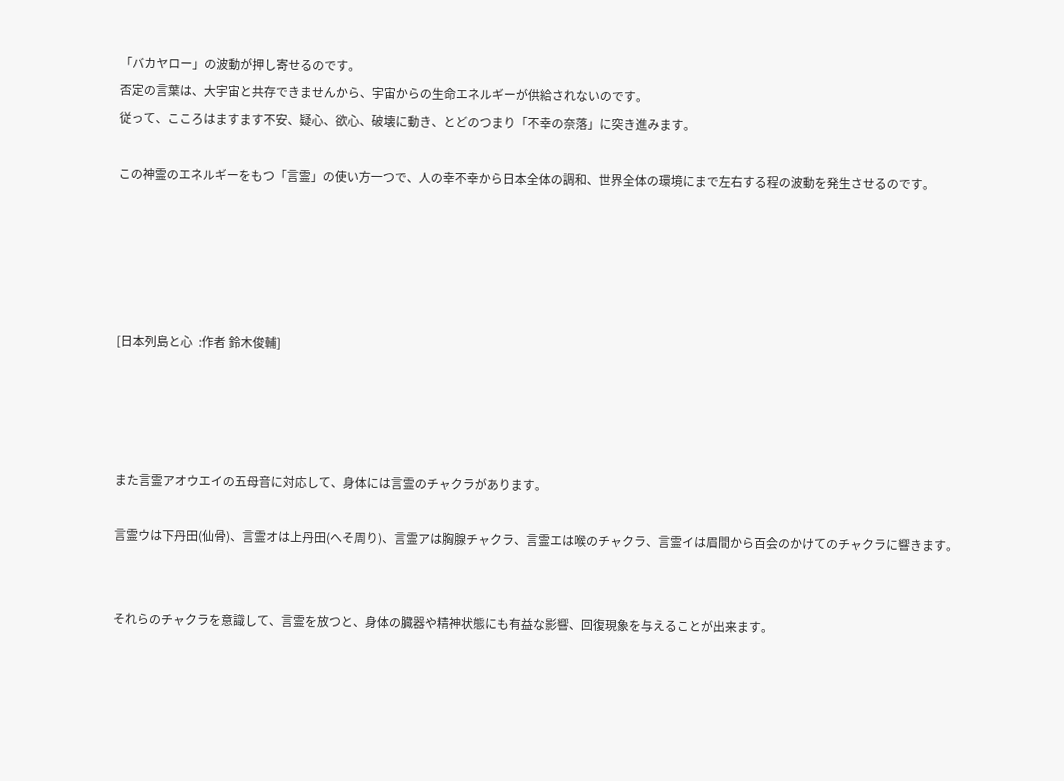「バカヤロー」の波動が押し寄せるのです。
否定の言葉は、大宇宙と共存できませんから、宇宙からの生命エネルギーが供給されないのです。
従って、こころはますます不安、疑心、欲心、破壊に動き、とどのつまり「不幸の奈落」に突き進みます。

この神霊のエネルギーをもつ「言霊」の使い方一つで、人の幸不幸から日本全体の調和、世界全体の環境にまで左右する程の波動を発生させるのです。





[日本列島と心  :作者 鈴木俊輔]




また言霊アオウエイの五母音に対応して、身体には言霊のチャクラがあります。

言霊ウは下丹田(仙骨)、言霊オは上丹田(へそ周り)、言霊アは胸腺チャクラ、言霊エは喉のチャクラ、言霊イは眉間から百会のかけてのチャクラに響きます。


それらのチャクラを意識して、言霊を放つと、身体の臓器や精神状態にも有益な影響、回復現象を与えることが出来ます。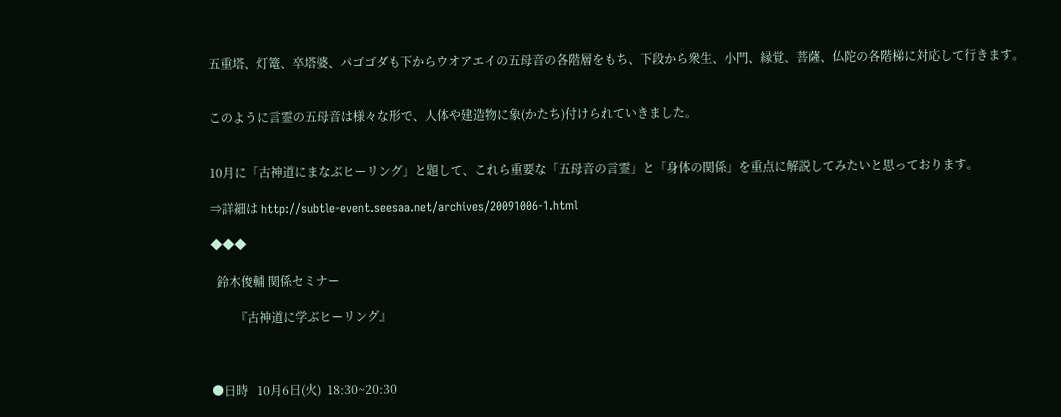五重塔、灯篭、卒塔婆、パゴゴダも下からウオアエイの五母音の各階層をもち、下段から衆生、小門、縁覚、菩薩、仏陀の各階梯に対応して行きます。


このように言霊の五母音は様々な形で、人体や建造物に象(かたち)付けられていきました。


10月に「古神道にまなぶヒーリング」と題して、これら重要な「五母音の言霊」と「身体の関係」を重点に解説してみたいと思っております。

⇒詳細は http://subtle-event.seesaa.net/archives/20091006-1.html

◆◆◆

  鈴木俊輔 関係セミナー

        『古神道に学ぶヒーリング』



●日時   10月6日(火)  18:30~20:30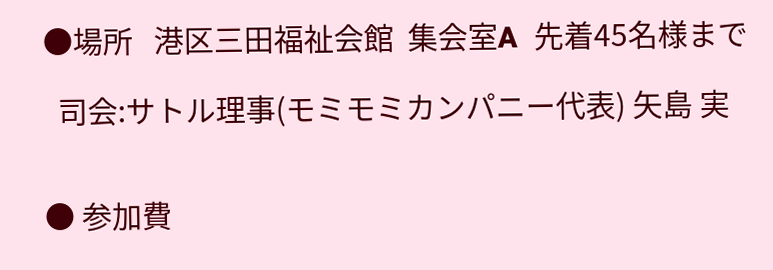●場所   港区三田福祉会館  集会室A  先着45名様まで

  司会:サトル理事(モミモミカンパニー代表) 矢島 実


● 参加費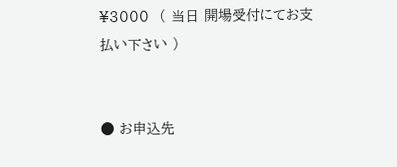¥3000  ( 当日 開場受付にてお支払い下さい )


● お申込先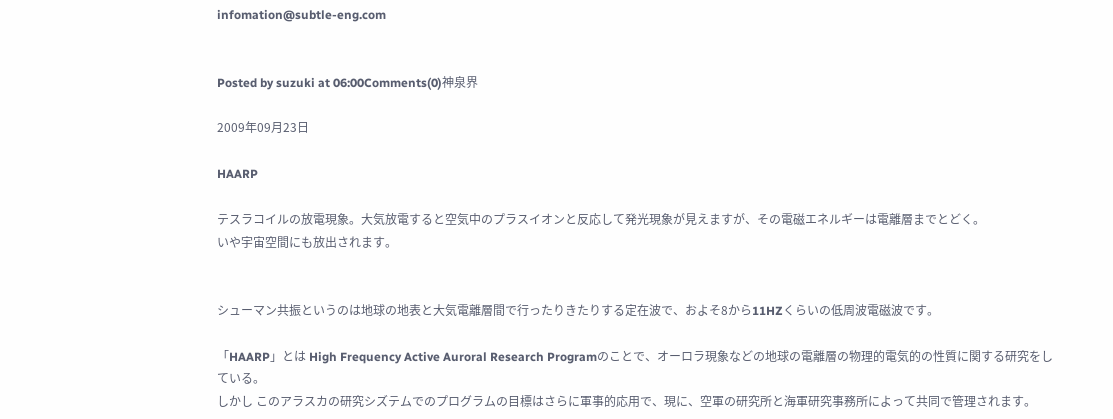infomation@subtle-eng.com


Posted by suzuki at 06:00Comments(0)神泉界

2009年09月23日

HAARP

テスラコイルの放電現象。大気放電すると空気中のプラスイオンと反応して発光現象が見えますが、その電磁エネルギーは電離層までとどく。
いや宇宙空間にも放出されます。


シューマン共振というのは地球の地表と大気電離層間で行ったりきたりする定在波で、およそ8から11HZくらいの低周波電磁波です。

「HAARP」とは High Frequency Active Auroral Research Programのことで、オーロラ現象などの地球の電離層の物理的電気的の性質に関する研究をしている。
しかし このアラスカの研究シズテムでのプログラムの目標はさらに軍事的応用で、現に、空軍の研究所と海軍研究事務所によって共同で管理されます。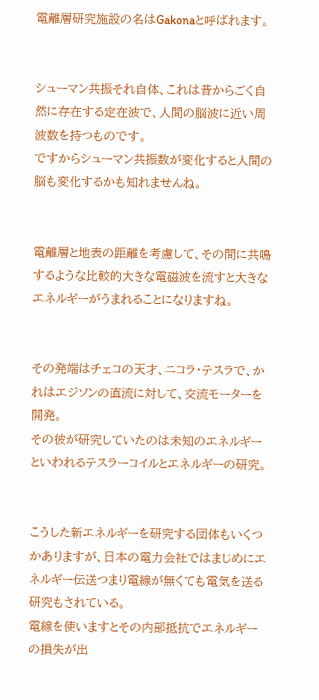電離層研究施設の名はGakonaと呼ばれます。


シューマン共振それ自体、これは昔からごく自然に存在する定在波で、人間の脳波に近い周波数を持つものです。
ですからシューマン共振数が変化すると人間の脳も変化するかも知れませんね。


電離層と地表の距離を考慮して、その間に共鳴するような比較的大きな電磁波を流すと大きなエネルギーがうまれることになりますね。


その発端はチェコの天才、ニコラ・テスラで、かれはエジソンの直流に対して、交流モーターを開発。
その彼が研究していたのは未知のエネルギーといわれるテスラーコイルとエネルギーの研究。


こうした新エネルギーを研究する団体もいくつかありますが、日本の電力会社ではまじめにエネルギー伝送つまり電線が無くても電気を送る研究もされている。
電線を使いますとその内部抵抗でエネルギーの損失が出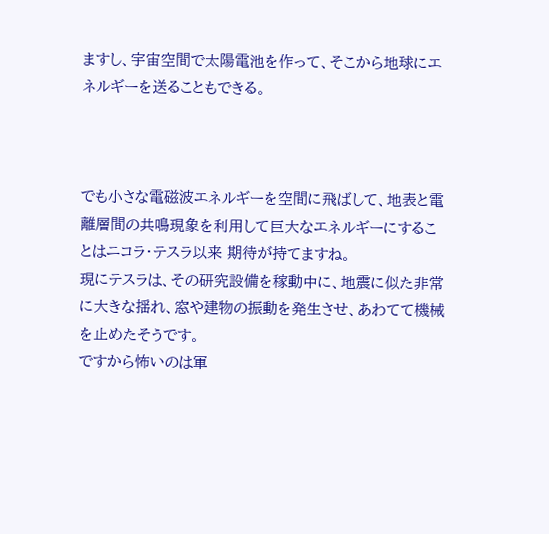ますし、宇宙空間で太陽電池を作って、そこから地球にエネルギーを送ることもできる。



でも小さな電磁波エネルギーを空間に飛ばして、地表と電離層間の共鳴現象を利用して巨大なエネルギーにすることはニコラ・テスラ以来 期待が持てますね。
現にテスラは、その研究設備を稼動中に、地震に似た非常に大きな揺れ、窓や建物の振動を発生させ、あわてて機械を止めたそうです。
ですから怖いのは軍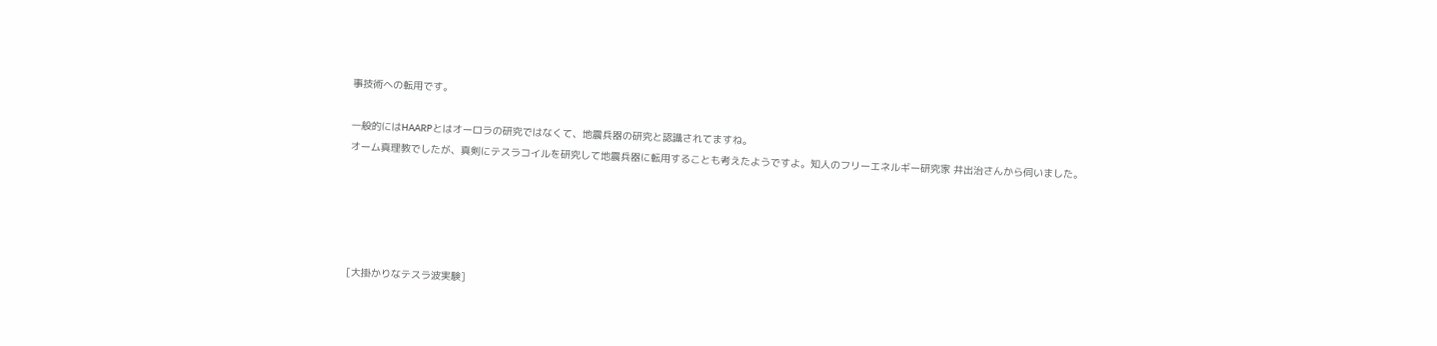事技術への転用です。

一般的にはHAARPとはオーロラの研究ではなくて、地震兵器の研究と認識されてますね。
オーム真理教でしたが、真剣にテスラコイルを研究して地震兵器に転用することも考えたようですよ。知人のフリーエネルギー研究家 井出治さんから伺いました。





[大掛かりなテスラ波実験]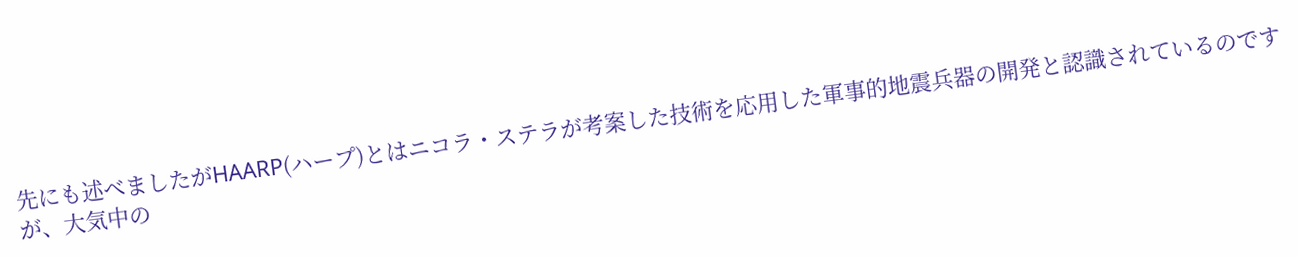先にも述べましたがHAARP(ハープ)とはニコラ・ステラが考案した技術を応用した軍事的地震兵器の開発と認識されているのですが、大気中の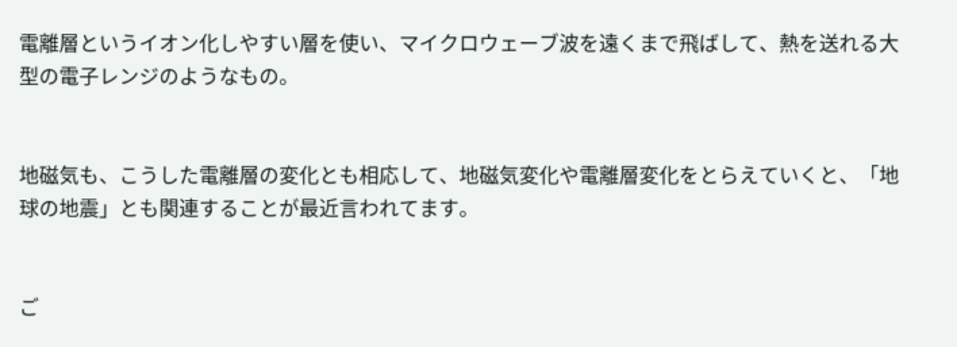電離層というイオン化しやすい層を使い、マイクロウェーブ波を遠くまで飛ばして、熱を送れる大型の電子レンジのようなもの。


地磁気も、こうした電離層の変化とも相応して、地磁気変化や電離層変化をとらえていくと、「地球の地震」とも関連することが最近言われてます。


ご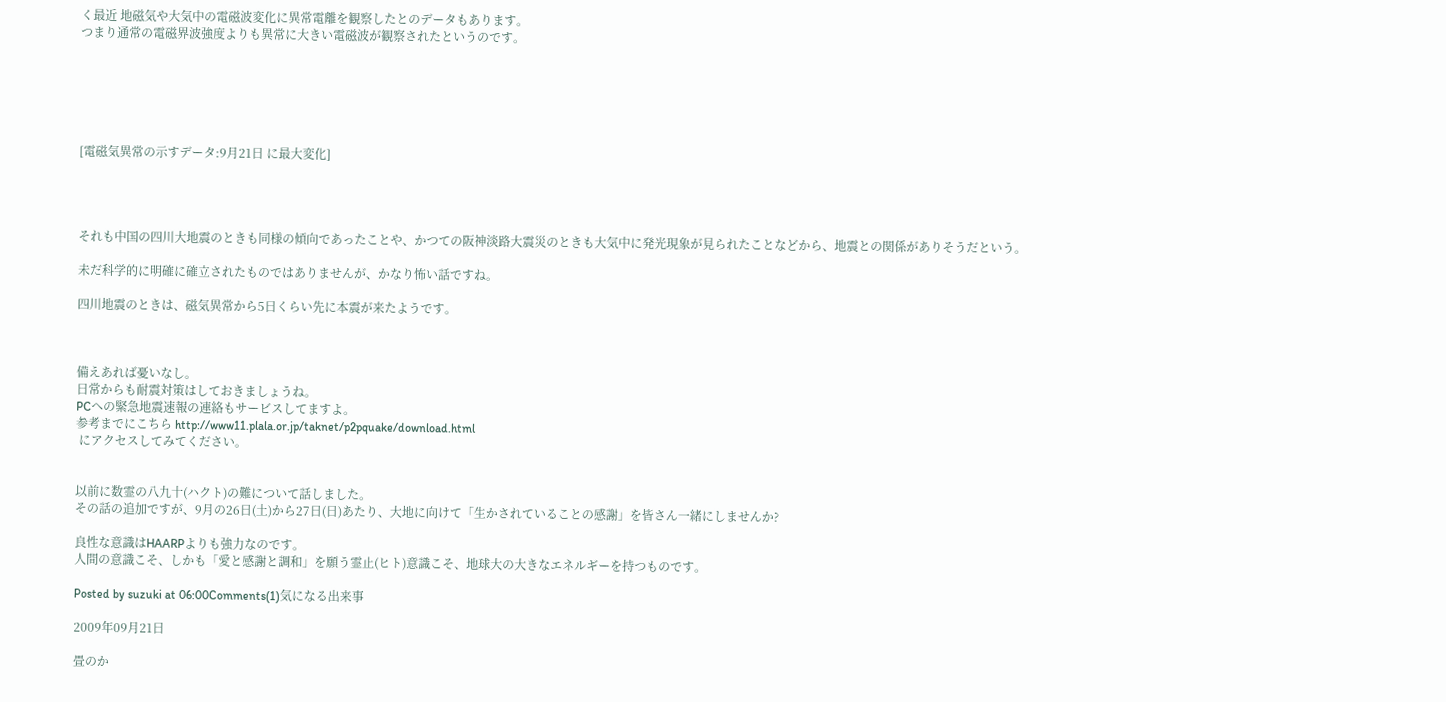く最近 地磁気や大気中の電磁波変化に異常電離を観察したとのデータもあります。
つまり通常の電磁界波強度よりも異常に大きい電磁波が観察されたというのです。






[電磁気異常の示すデータ:9月21日 に最大変化]




それも中国の四川大地震のときも同様の傾向であったことや、かつての阪神淡路大震災のときも大気中に発光現象が見られたことなどから、地震との関係がありそうだという。

未だ科学的に明確に確立されたものではありませんが、かなり怖い話ですね。

四川地震のときは、磁気異常から5日くらい先に本震が来たようです。



備えあれば憂いなし。
日常からも耐震対策はしておきましょうね。
PCへの緊急地震速報の連絡もサービスしてますよ。
参考までにこちら http://www11.plala.or.jp/taknet/p2pquake/download.html
 にアクセスしてみてください。


以前に数霊の八九十(ハクト)の難について話しました。
その話の追加ですが、9月の26日(土)から27日(日)あたり、大地に向けて「生かされていることの感謝」を皆さん一緒にしませんか?

良性な意識はHAARPよりも強力なのです。
人間の意識こそ、しかも「愛と感謝と調和」を願う霊止(ヒト)意識こそ、地球大の大きなエネルギーを持つものです。

Posted by suzuki at 06:00Comments(1)気になる出来事

2009年09月21日

畳のか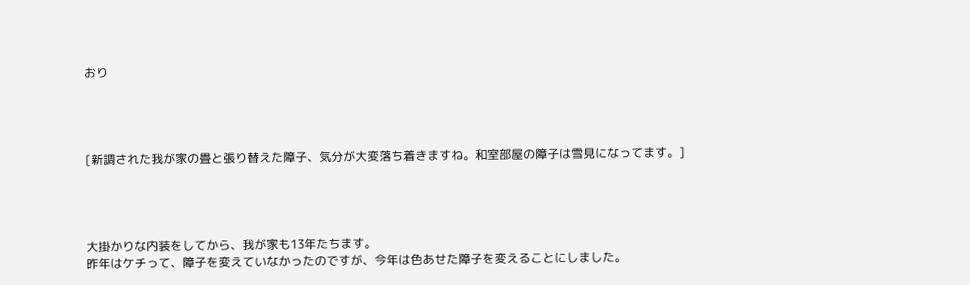おり




[新調された我が家の畳と張り替えた障子、気分が大変落ち着きますね。和室部屋の障子は雪見になってます。]




大掛かりな内装をしてから、我が家も13年たちます。
昨年はケチって、障子を変えていなかったのですが、今年は色あせた障子を変えることにしました。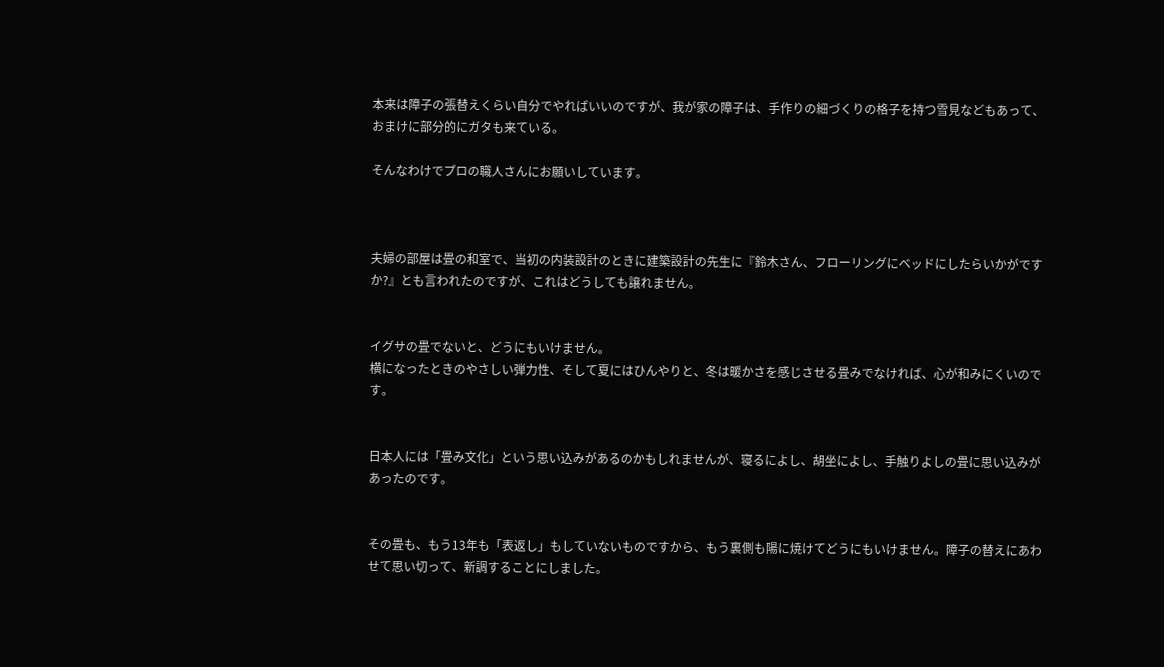本来は障子の張替えくらい自分でやればいいのですが、我が家の障子は、手作りの細づくりの格子を持つ雪見などもあって、おまけに部分的にガタも来ている。

そんなわけでプロの職人さんにお願いしています。



夫婦の部屋は畳の和室で、当初の内装設計のときに建築設計の先生に『鈴木さん、フローリングにベッドにしたらいかがですか?』とも言われたのですが、これはどうしても譲れません。


イグサの畳でないと、どうにもいけません。
横になったときのやさしい弾力性、そして夏にはひんやりと、冬は暖かさを感じさせる畳みでなければ、心が和みにくいのです。


日本人には「畳み文化」という思い込みがあるのかもしれませんが、寝るによし、胡坐によし、手触りよしの畳に思い込みがあったのです。


その畳も、もう13年も「表返し」もしていないものですから、もう裏側も陽に焼けてどうにもいけません。障子の替えにあわせて思い切って、新調することにしました。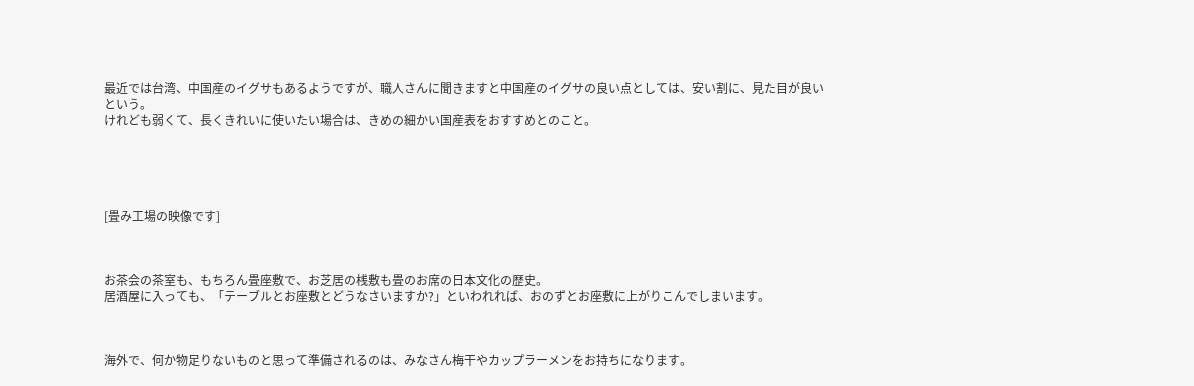最近では台湾、中国産のイグサもあるようですが、職人さんに聞きますと中国産のイグサの良い点としては、安い割に、見た目が良いという。
けれども弱くて、長くきれいに使いたい場合は、きめの細かい国産表をおすすめとのこと。





[畳み工場の映像です]



お茶会の茶室も、もちろん畳座敷で、お芝居の桟敷も畳のお席の日本文化の歴史。
居酒屋に入っても、「テーブルとお座敷とどうなさいますか?」といわれれば、おのずとお座敷に上がりこんでしまいます。



海外で、何か物足りないものと思って準備されるのは、みなさん梅干やカップラーメンをお持ちになります。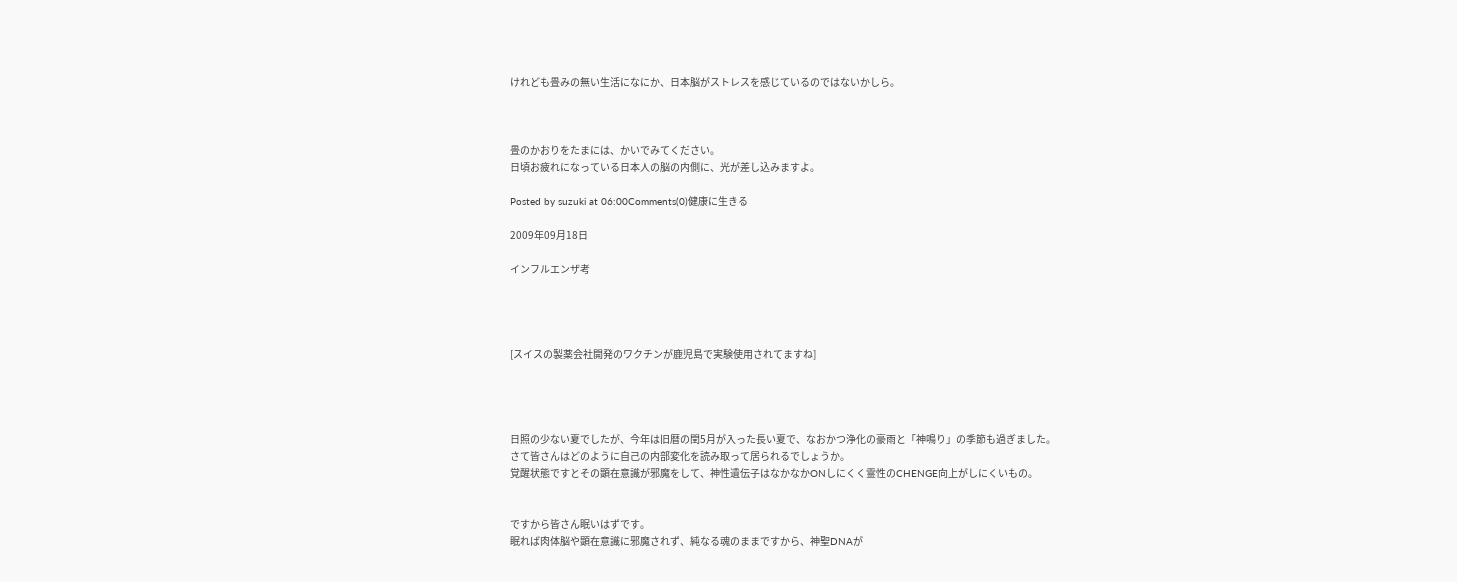けれども畳みの無い生活になにか、日本脳がストレスを感じているのではないかしら。



畳のかおりをたまには、かいでみてください。
日頃お疲れになっている日本人の脳の内側に、光が差し込みますよ。

Posted by suzuki at 06:00Comments(0)健康に生きる

2009年09月18日

インフルエンザ考




[スイスの製薬会社開発のワクチンが鹿児島で実験使用されてますね]




日照の少ない夏でしたが、今年は旧暦の閏5月が入った長い夏で、なおかつ浄化の豪雨と「神鳴り」の季節も過ぎました。
さて皆さんはどのように自己の内部変化を読み取って居られるでしょうか。
覚醒状態ですとその顕在意識が邪魔をして、神性遺伝子はなかなかONしにくく霊性のCHENGE向上がしにくいもの。


ですから皆さん眠いはずです。
眠れば肉体脳や顕在意識に邪魔されず、純なる魂のままですから、神聖DNAが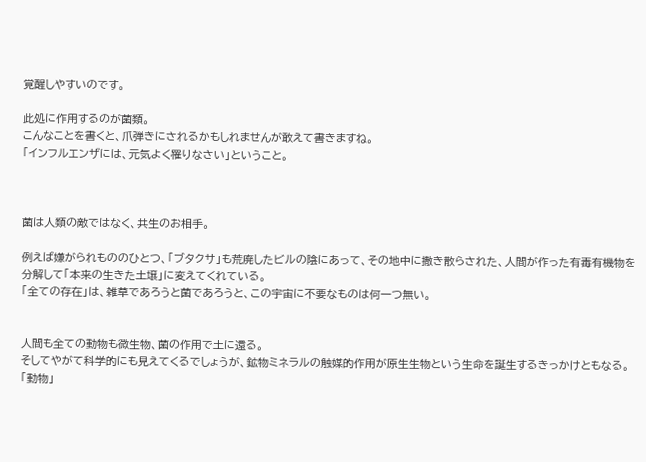覚醒しやすいのです。

此処に作用するのが菌類。
こんなことを書くと、爪弾きにされるかもしれませんが敢えて書きますね。
「インフルエンザには、元気よく罹りなさい」ということ。



菌は人類の敵ではなく、共生のお相手。

例えば嫌がられもののひとつ、「ブタクサ」も荒廃したビルの陰にあって、その地中に撒き散らされた、人間が作った有毒有機物を分解して「本来の生きた土壌」に変えてくれている。
「全ての存在」は、雑草であろうと菌であろうと、この宇宙に不要なものは何一つ無い。


人間も全ての動物も微生物、菌の作用で土に還る。
そしてやがて科学的にも見えてくるでしょうが、鉱物ミネラルの触媒的作用が原生生物という生命を誕生するきっかけともなる。
「動物」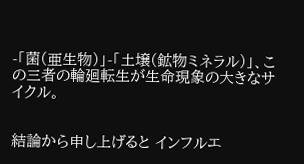-「菌(亜生物)」-「土壌(鉱物ミネラル)」、この三者の輪廻転生が生命現象の大きなサイクル。


結論から申し上げると インフルエ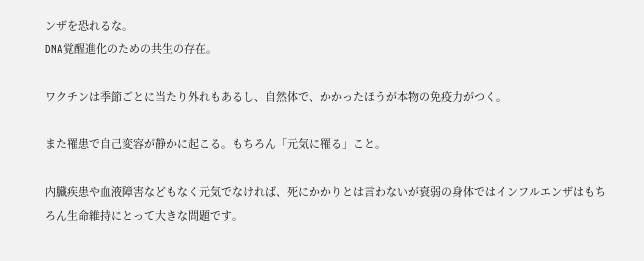ンザを恐れるな。
DNA覚醒進化のための共生の存在。

ワクチンは季節ごとに当たり外れもあるし、自然体で、かかったほうが本物の免疫力がつく。

また罹患で自己変容が静かに起こる。もちろん「元気に罹る」こと。

内臓疾患や血液障害などもなく元気でなければ、死にかかりとは言わないが衰弱の身体ではインフルエンザはもちろん生命維持にとって大きな問題です。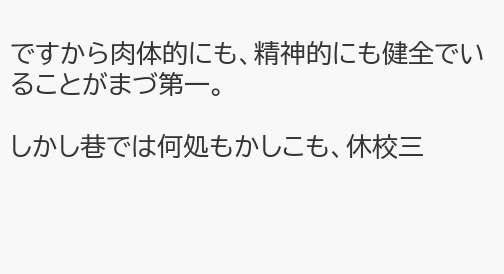ですから肉体的にも、精神的にも健全でいることがまづ第一。

しかし巷では何処もかしこも、休校三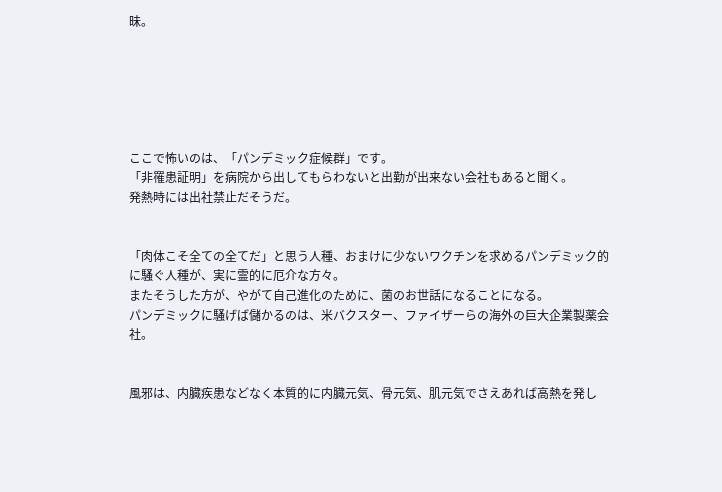昧。






ここで怖いのは、「パンデミック症候群」です。
「非罹患証明」を病院から出してもらわないと出勤が出来ない会社もあると聞く。
発熱時には出社禁止だそうだ。


「肉体こそ全ての全てだ」と思う人種、おまけに少ないワクチンを求めるパンデミック的に騒ぐ人種が、実に霊的に厄介な方々。
またそうした方が、やがて自己進化のために、菌のお世話になることになる。
パンデミックに騒げば儲かるのは、米バクスター、ファイザーらの海外の巨大企業製薬会社。


風邪は、内臓疾患などなく本質的に内臓元気、骨元気、肌元気でさえあれば高熱を発し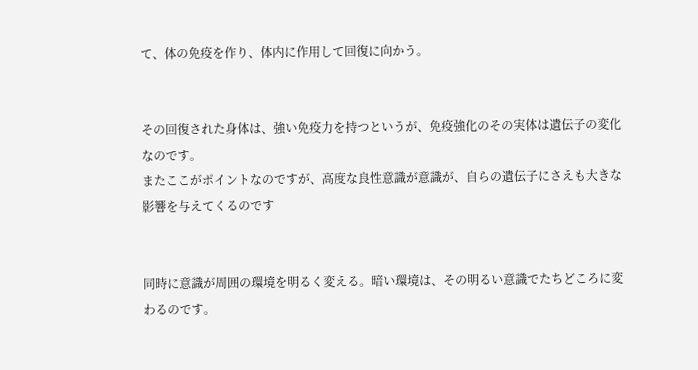て、体の免疫を作り、体内に作用して回復に向かう。


その回復された身体は、強い免疫力を持つというが、免疫強化のその実体は遺伝子の変化なのです。
またここがポイントなのですが、高度な良性意識が意識が、自らの遺伝子にさえも大きな影響を与えてくるのです


同時に意識が周囲の環境を明るく変える。暗い環境は、その明るい意識でたちどころに変わるのです。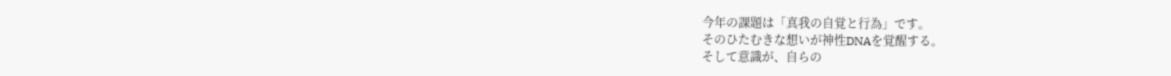今年の課題は「真我の自覚と行為」です。
そのひたむきな想いが神性DNAを覚醒する。
そして意識が、自らの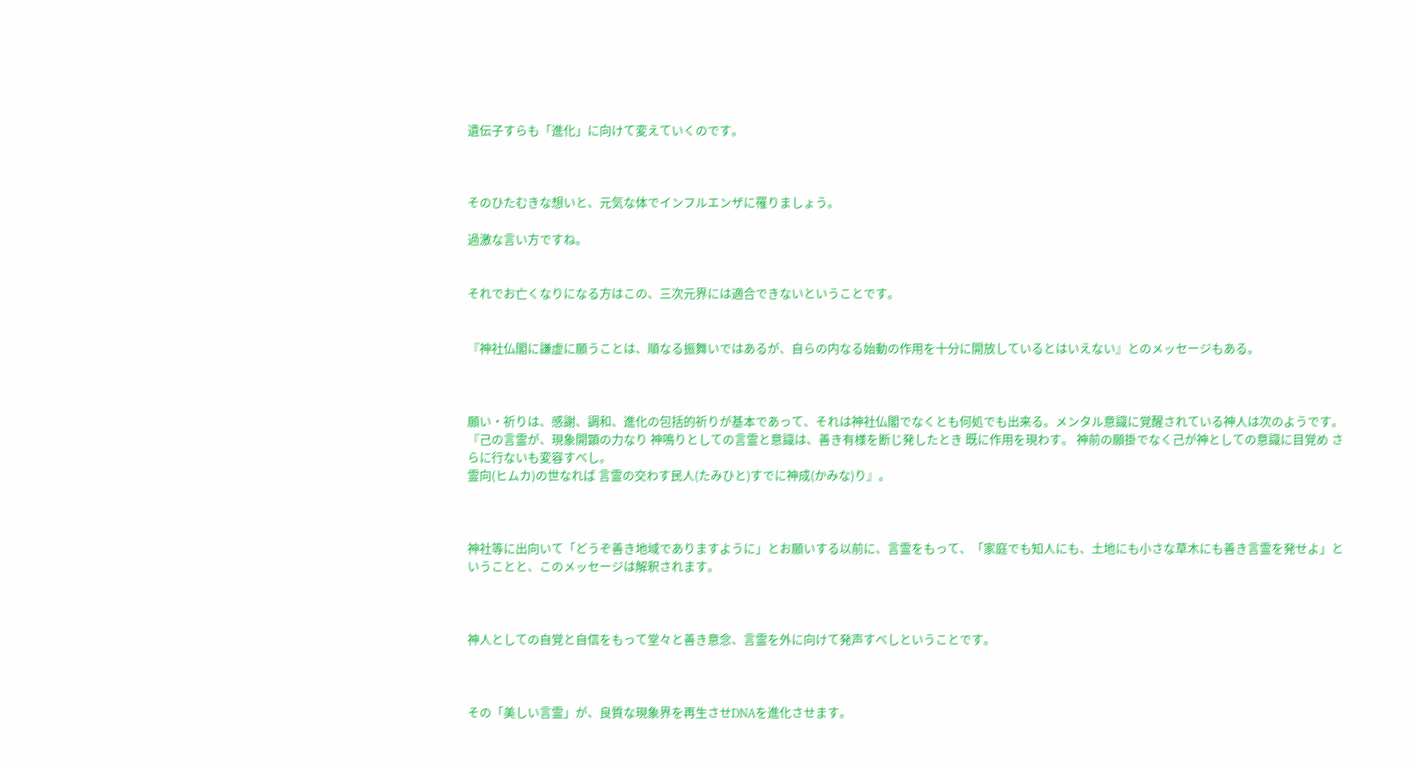遺伝子すらも「進化」に向けて変えていくのです。



そのひたむきな想いと、元気な体でインフルエンザに罹りましょう。

過激な言い方ですね。


それでお亡くなりになる方はこの、三次元界には適合できないということです。


『神社仏閣に謙虚に願うことは、順なる振舞いではあるが、自らの内なる始動の作用を十分に開放しているとはいえない』とのメッセージもある。



願い・祈りは、感謝、調和、進化の包括的祈りが基本であって、それは神社仏閣でなくとも何処でも出来る。メンタル意識に覚醒されている神人は次のようです。
『己の言霊が、現象開顕の力なり 神鳴りとしての言霊と意識は、善き有様を断じ発したとき 既に作用を現わす。 神前の願掛でなく己が神としての意識に目覚め さらに行ないも変容すべし。
霊向(ヒムカ)の世なれば 言霊の交わす民人(たみひと)すでに神成(かみな)り』。



神社等に出向いて「どうぞ善き地域でありますように」とお願いする以前に、言霊をもって、「家庭でも知人にも、土地にも小さな草木にも善き言霊を発せよ」ということと、このメッセージは解釈されます。



神人としての自覚と自信をもって堂々と善き意念、言霊を外に向けて発声すべしということです。



その「美しい言霊」が、良質な現象界を再生させDNAを進化させます。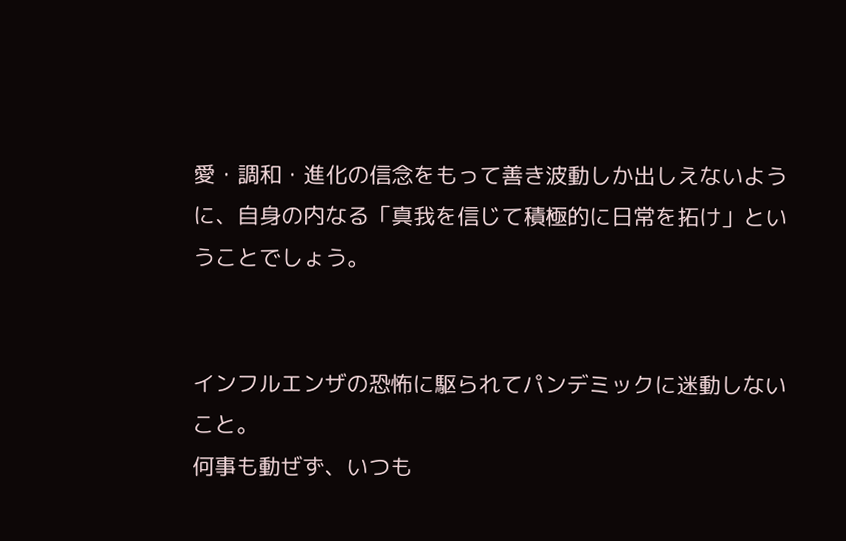愛・調和・進化の信念をもって善き波動しか出しえないように、自身の内なる「真我を信じて積極的に日常を拓け」ということでしょう。


インフルエンザの恐怖に駆られてパンデミックに迷動しないこと。
何事も動ぜず、いつも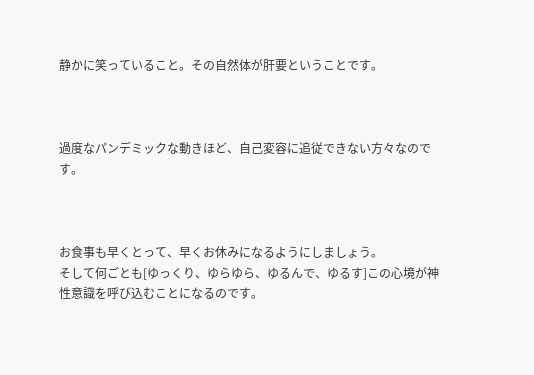静かに笑っていること。その自然体が肝要ということです。



過度なパンデミックな動きほど、自己変容に追従できない方々なのです。



お食事も早くとって、早くお休みになるようにしましょう。
そして何ごとも[ゆっくり、ゆらゆら、ゆるんで、ゆるす]この心境が神性意識を呼び込むことになるのです。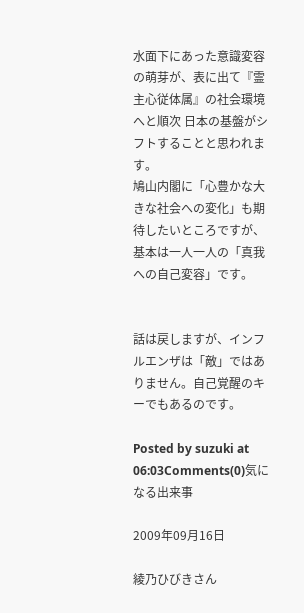水面下にあった意識変容の萌芽が、表に出て『霊主心従体属』の社会環境へと順次 日本の基盤がシフトすることと思われます。
鳩山内閣に「心豊かな大きな社会への変化」も期待したいところですが、基本は一人一人の「真我への自己変容」です。


話は戻しますが、インフルエンザは「敵」ではありません。自己覚醒のキーでもあるのです。

Posted by suzuki at 06:03Comments(0)気になる出来事

2009年09月16日

綾乃ひびきさん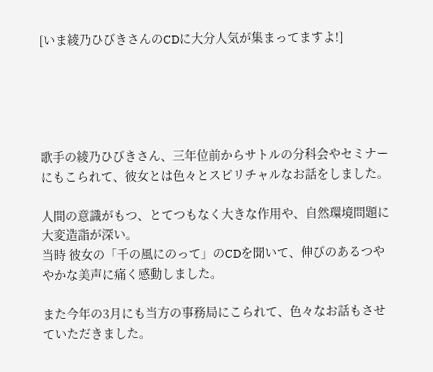[いま綾乃ひびきさんのCDに大分人気が集まってますよ!]





歌手の綾乃ひびきさん、三年位前からサトルの分科会やセミナーにもこられて、彼女とは色々とスピリチャルなお話をしました。

人間の意識がもつ、とてつもなく大きな作用や、自然環境問題に大変造詣が深い。
当時 彼女の「千の風にのって」のCDを聞いて、伸びのあるつややかな美声に痛く感動しました。

また今年の3月にも当方の事務局にこられて、色々なお話もさせていただきました。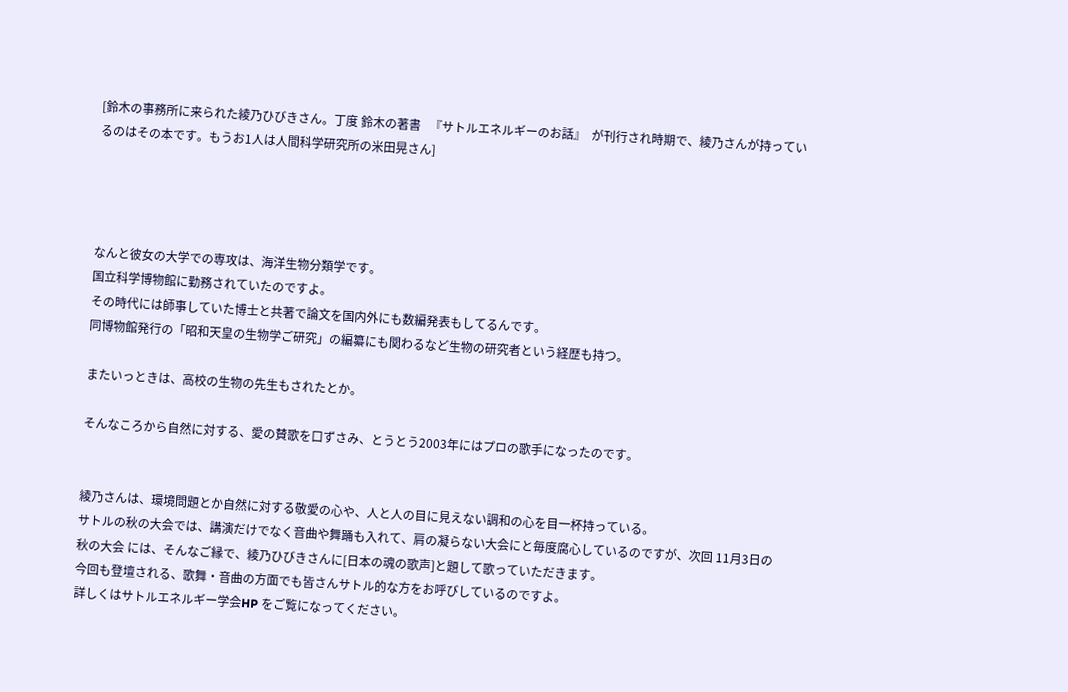[鈴木の事務所に来られた綾乃ひびきさん。丁度 鈴木の著書   『サトルエネルギーのお話』  が刊行され時期で、綾乃さんが持っているのはその本です。もうお1人は人間科学研究所の米田晃さん]




なんと彼女の大学での専攻は、海洋生物分類学です。
国立科学博物館に勤務されていたのですよ。
その時代には師事していた博士と共著で論文を国内外にも数編発表もしてるんです。
同博物館発行の「昭和天皇の生物学ご研究」の編纂にも関わるなど生物の研究者という経歴も持つ。

またいっときは、高校の生物の先生もされたとか。

そんなころから自然に対する、愛の賛歌を口ずさみ、とうとう2003年にはプロの歌手になったのです。


綾乃さんは、環境問題とか自然に対する敬愛の心や、人と人の目に見えない調和の心を目一杯持っている。
サトルの秋の大会では、講演だけでなく音曲や舞踊も入れて、肩の凝らない大会にと毎度腐心しているのですが、次回 11月3日の秋の大会 には、そんなご縁で、綾乃ひびきさんに[日本の魂の歌声]と題して歌っていただきます。
今回も登壇される、歌舞・音曲の方面でも皆さんサトル的な方をお呼びしているのですよ。
詳しくはサトルエネルギー学会HP をご覧になってください。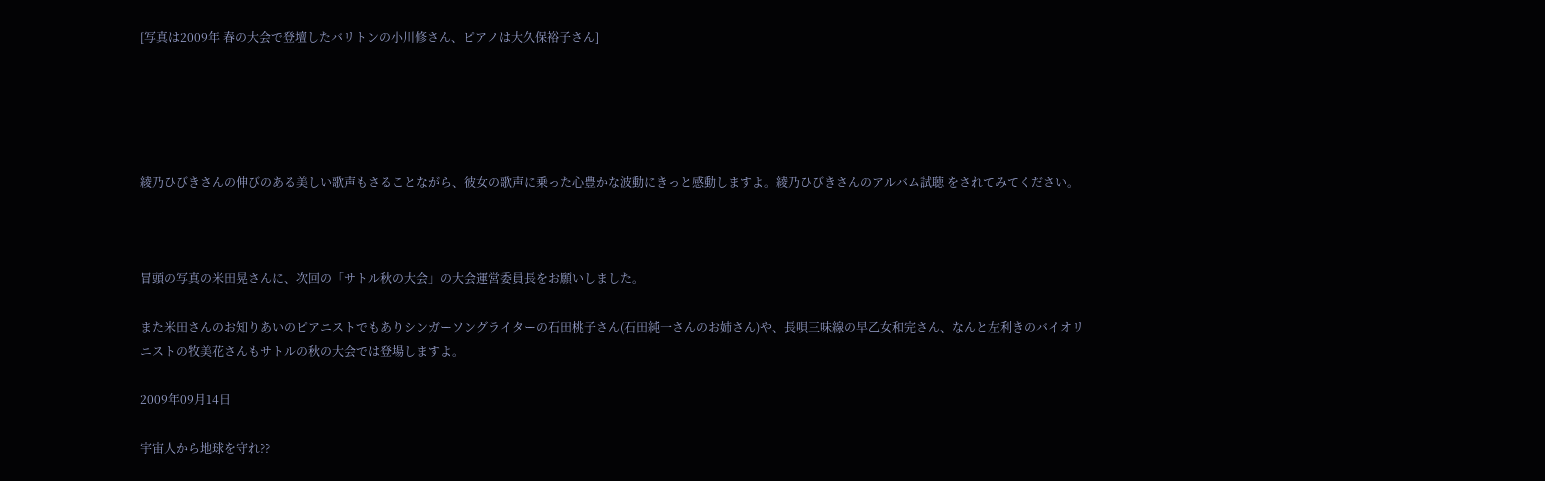[写真は2009年 春の大会で登壇したバリトンの小川修さん、ピアノは大久保裕子さん]





綾乃ひびきさんの伸びのある美しい歌声もさることながら、彼女の歌声に乗った心豊かな波動にきっと感動しますよ。綾乃ひびきさんのアルバム試聴 をされてみてください。



冒頭の写真の米田晃さんに、次回の「サトル秋の大会」の大会運営委員長をお願いしました。

また米田さんのお知りあいのピアニストでもありシンガーソングライターの石田桃子さん(石田純一さんのお姉さん)や、長唄三味線の早乙女和完さん、なんと左利きのバイオリニストの牧美花さんもサトルの秋の大会では登場しますよ。

2009年09月14日

宇宙人から地球を守れ??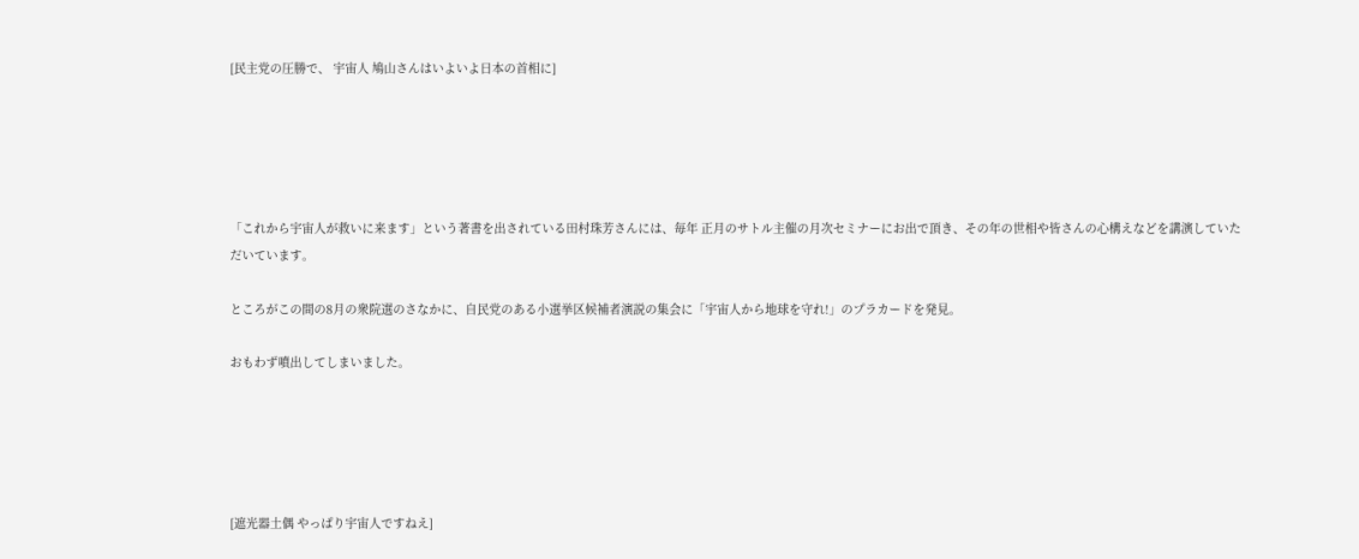[民主党の圧勝で、 宇宙人 鳩山さんはいよいよ日本の首相に]





「これから宇宙人が救いに来ます」という著書を出されている田村珠芳さんには、毎年 正月のサトル主催の月次セミナーにお出で頂き、その年の世相や皆さんの心構えなどを講演していただいています。

ところがこの間の8月の衆院選のさなかに、自民党のある小選挙区候補者演説の集会に「宇宙人から地球を守れ!」のプラカードを発見。

おもわず噴出してしまいました。





[遮光器土偶 やっぱり宇宙人ですねえ]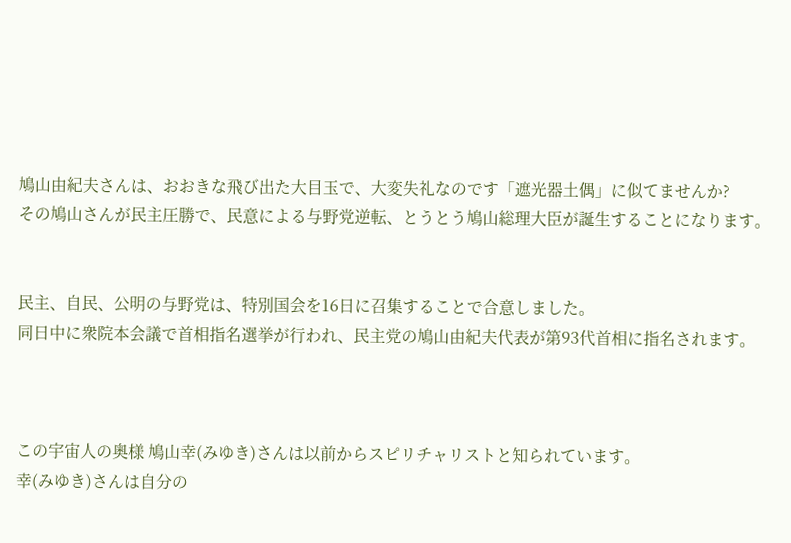鳩山由紀夫さんは、おおきな飛び出た大目玉で、大変失礼なのです「遮光器土偶」に似てませんか?
その鳩山さんが民主圧勝で、民意による与野党逆転、とうとう鳩山総理大臣が誕生することになります。


民主、自民、公明の与野党は、特別国会を16日に召集することで合意しました。
同日中に衆院本会議で首相指名選挙が行われ、民主党の鳩山由紀夫代表が第93代首相に指名されます。



この宇宙人の奥様 鳩山幸(みゆき)さんは以前からスピリチャリストと知られています。
幸(みゆき)さんは自分の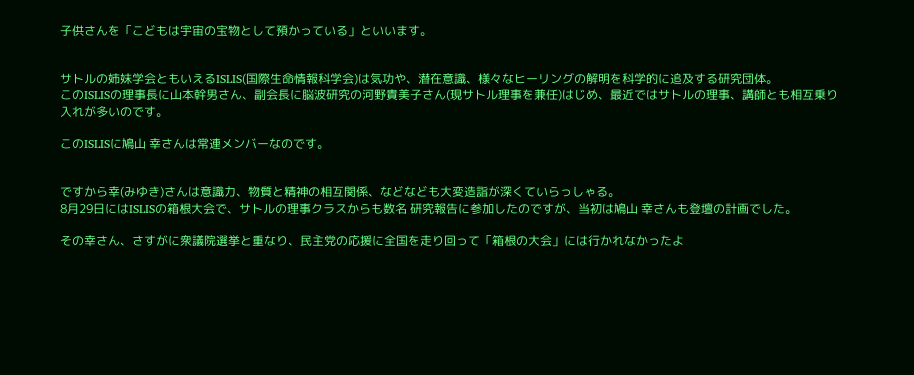子供さんを「こどもは宇宙の宝物として預かっている」といいます。


サトルの姉妹学会ともいえるISLIS(国際生命情報科学会)は気功や、潜在意識、様々なヒーリングの解明を科学的に追及する研究団体。
このISLISの理事長に山本幹男さん、副会長に脳波研究の河野貴美子さん(現サトル理事を兼任)はじめ、最近ではサトルの理事、講師とも相互乗り入れが多いのです。

このISLISに鳩山 幸さんは常連メンバーなのです。


ですから幸(みゆき)さんは意識力、物質と精神の相互関係、などなども大変造詣が深くていらっしゃる。
8月29日にはISLISの箱根大会で、サトルの理事クラスからも数名 研究報告に参加したのですが、当初は鳩山 幸さんも登壇の計画でした。

その幸さん、さすがに衆議院選挙と重なり、民主党の応援に全国を走り回って「箱根の大会」には行かれなかったよ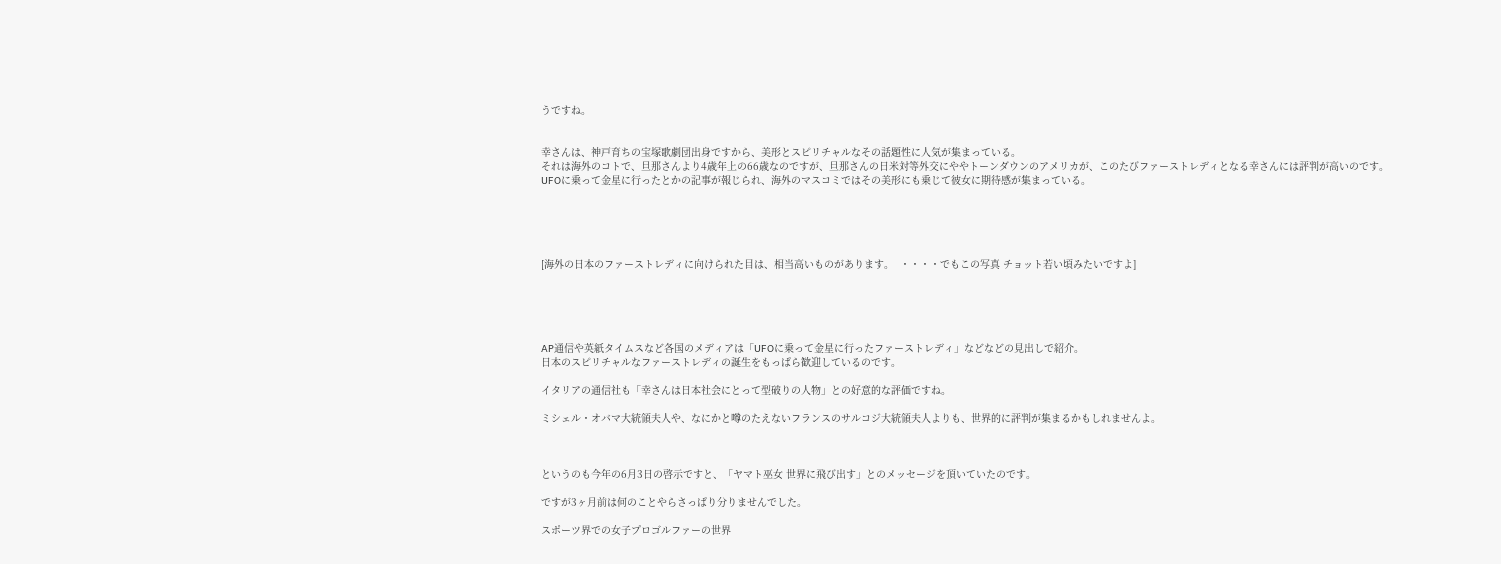うですね。


幸さんは、神戸育ちの宝塚歌劇団出身ですから、美形とスピリチャルなその話題性に人気が集まっている。
それは海外のコトで、旦那さんより4歳年上の66歳なのですが、旦那さんの日米対等外交にややトーンダウンのアメリカが、このたびファーストレディとなる幸さんには評判が高いのです。
UFOに乗って金星に行ったとかの記事が報じられ、海外のマスコミではその美形にも乗じて彼女に期待感が集まっている。





[海外の日本のファーストレディに向けられた目は、相当高いものがあります。  ・・・・でもこの写真 チョット若い頃みたいですよ]





AP通信や英紙タイムスなど各国のメディアは「UFOに乗って金星に行ったファーストレディ」などなどの見出しで紹介。
日本のスピリチャルなファーストレディの誕生をもっぱら歓迎しているのです。

イタリアの通信社も「幸さんは日本社会にとって型破りの人物」との好意的な評価ですね。

ミシェル・オバマ大統領夫人や、なにかと噂のたえないフランスのサルコジ大統領夫人よりも、世界的に評判が集まるかもしれませんよ。



というのも今年の6月3日の啓示ですと、「ヤマト巫女 世界に飛び出す」とのメッセージを頂いていたのです。

ですが3ヶ月前は何のことやらさっぱり分りませんでした。

スポーツ界での女子プロゴルファーの世界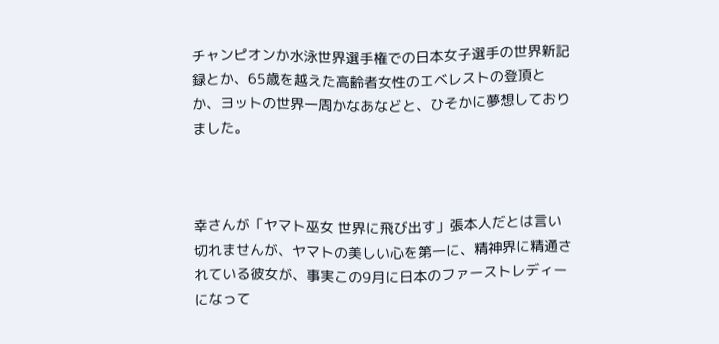チャンピオンか水泳世界選手権での日本女子選手の世界新記録とか、65歳を越えた高齢者女性のエベレストの登頂とか、ヨットの世界一周かなあなどと、ひそかに夢想しておりました。



幸さんが「ヤマト巫女 世界に飛び出す」張本人だとは言い切れませんが、ヤマトの美しい心を第一に、精神界に精通されている彼女が、事実この9月に日本のファーストレディーになって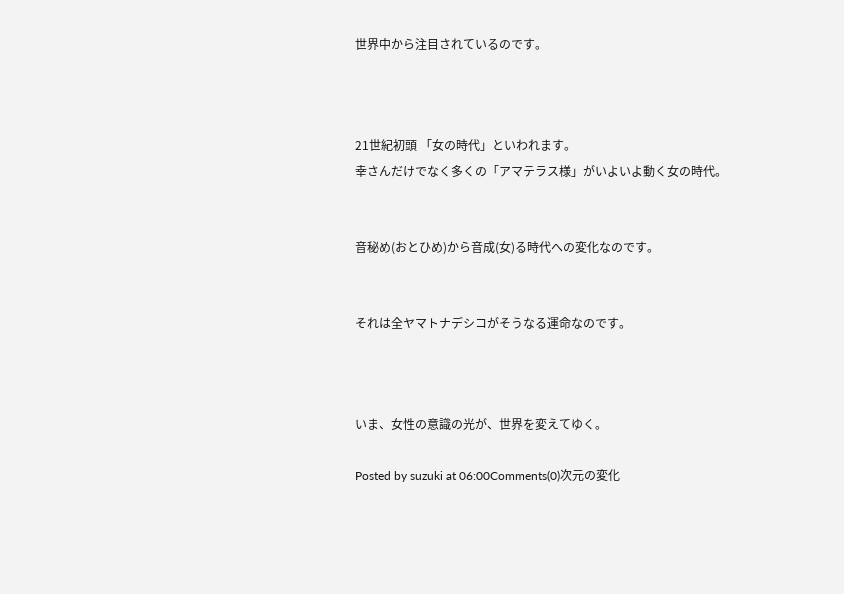世界中から注目されているのです。



21世紀初頭 「女の時代」といわれます。
幸さんだけでなく多くの「アマテラス様」がいよいよ動く女の時代。


音秘め(おとひめ)から音成(女)る時代への変化なのです。


それは全ヤマトナデシコがそうなる運命なのです。



いま、女性の意識の光が、世界を変えてゆく。

Posted by suzuki at 06:00Comments(0)次元の変化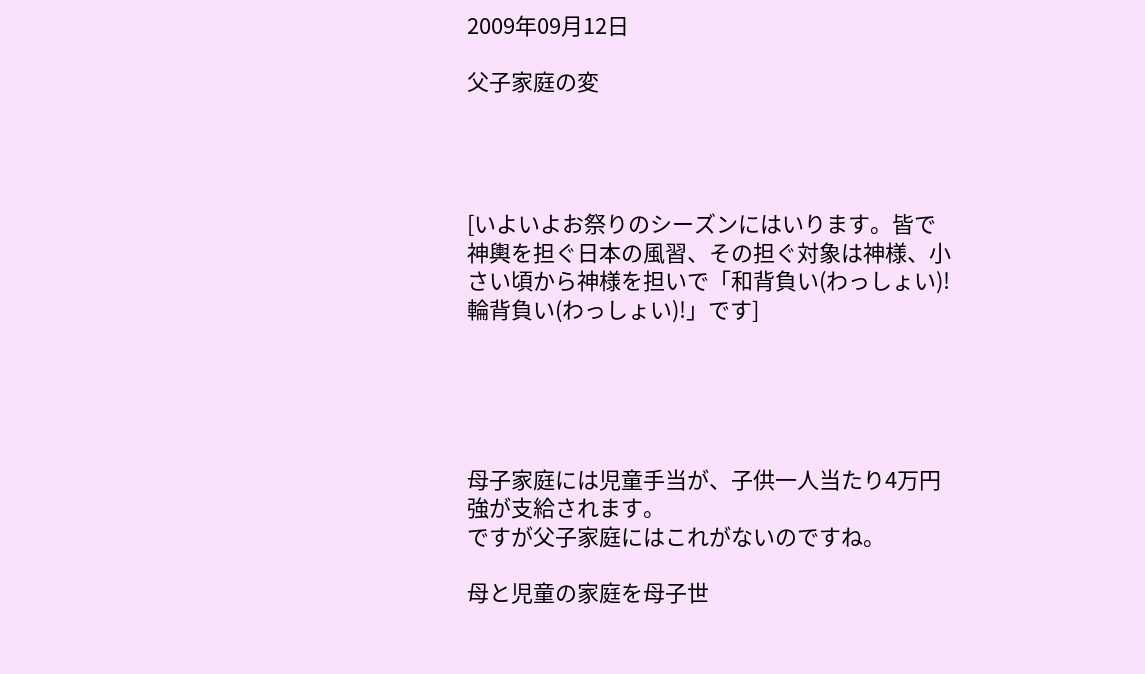2009年09月12日

父子家庭の変




[いよいよお祭りのシーズンにはいります。皆で神輿を担ぐ日本の風習、その担ぐ対象は神様、小さい頃から神様を担いで「和背負い(わっしょい)! 輪背負い(わっしょい)!」です]





母子家庭には児童手当が、子供一人当たり4万円強が支給されます。
ですが父子家庭にはこれがないのですね。

母と児童の家庭を母子世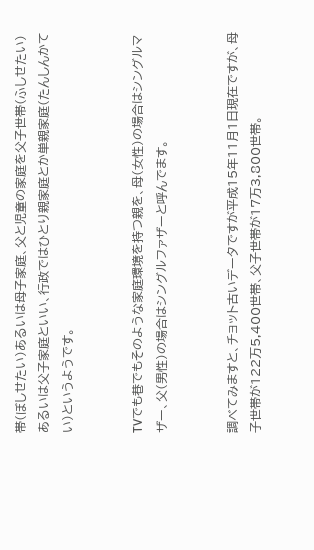帯(ぼしせたい)あるいは母子家庭、父と児童の家庭を父子世帯(ふしせたい)あるいは父子家庭といい、行政ではひとり親家庭とか単親家庭(たんしんかてい)というようです。


TVでも巷でもそのような家庭環境を持つ親を、母(女性)の場合はシングルマザー、父(男性)の場合はシングルファザーと呼んでます。


調べてみますと、チョット古いデータですが平成15年11月1日現在ですが、母子世帯が122万5,400世帯、父子世帯が17万3,800世帯。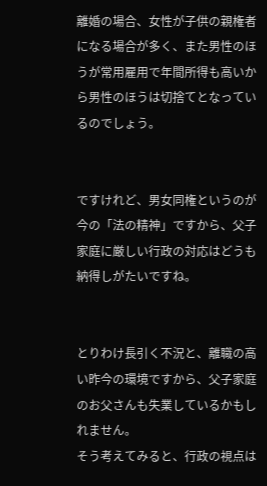離婚の場合、女性が子供の親権者になる場合が多く、また男性のほうが常用雇用で年間所得も高いから男性のほうは切捨てとなっているのでしょう。


ですけれど、男女同権というのが今の「法の精神」ですから、父子家庭に厳しい行政の対応はどうも納得しがたいですね。


とりわけ長引く不況と、離職の高い昨今の環境ですから、父子家庭のお父さんも失業しているかもしれません。
そう考えてみると、行政の視点は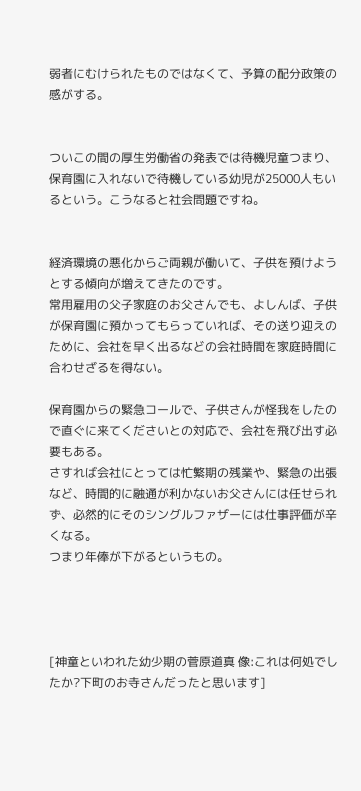弱者にむけられたものではなくて、予算の配分政策の感がする。


ついこの間の厚生労働省の発表では待機児童つまり、保育園に入れないで待機している幼児が25000人もいるという。こうなると社会問題ですね。


経済環境の悪化からご両親が働いて、子供を預けようとする傾向が増えてきたのです。
常用雇用の父子家庭のお父さんでも、よしんば、子供が保育園に預かってもらっていれば、その送り迎えのために、会社を早く出るなどの会社時間を家庭時間に合わせざるを得ない。

保育園からの緊急コールで、子供さんが怪我をしたので直ぐに来てくださいとの対応で、会社を飛び出す必要もある。
さすれば会社にとっては忙繁期の残業や、緊急の出張など、時間的に融通が利かないお父さんには任せられず、必然的にそのシングルファザーには仕事評価が辛くなる。
つまり年俸が下がるというもの。




[神童といわれた幼少期の菅原道真 像:これは何処でしたか?下町のお寺さんだったと思います]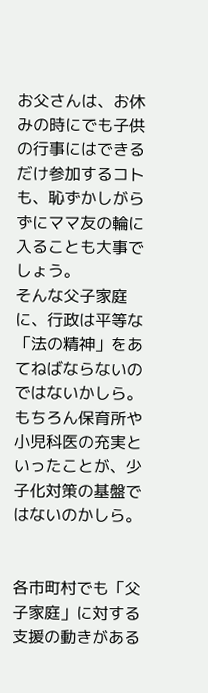お父さんは、お休みの時にでも子供の行事にはできるだけ参加するコトも、恥ずかしがらずにママ友の輪に入ることも大事でしょう。
そんな父子家庭に、行政は平等な「法の精神」をあてねばならないのではないかしら。
もちろん保育所や小児科医の充実といったことが、少子化対策の基盤ではないのかしら。


各市町村でも「父子家庭」に対する支援の動きがある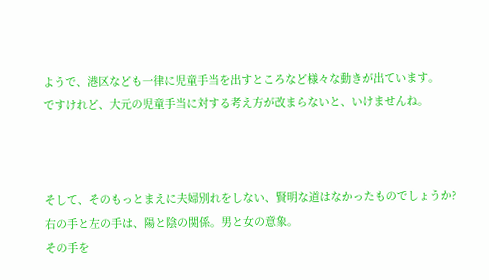ようで、港区なども一律に児童手当を出すところなど様々な動きが出ています。
ですけれど、大元の児童手当に対する考え方が改まらないと、いけませんね。



そして、そのもっとまえに夫婦別れをしない、賢明な道はなかったものでしょうか?
右の手と左の手は、陽と陰の関係。男と女の意象。
その手を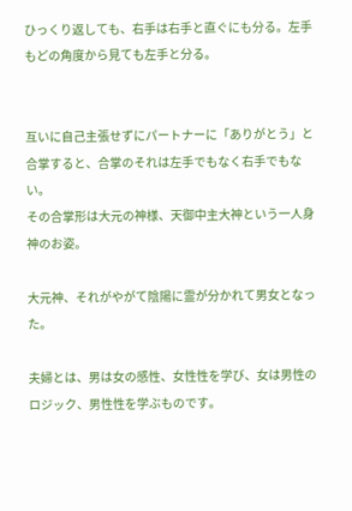ひっくり返しても、右手は右手と直ぐにも分る。左手もどの角度から見ても左手と分る。


互いに自己主張せずにパートナーに「ありがとう」と合掌すると、合掌のそれは左手でもなく右手でもない。
その合掌形は大元の神様、天御中主大神という一人身神のお姿。

大元神、それがやがて陰陽に霊が分かれて男女となった。

夫婦とは、男は女の感性、女性性を学び、女は男性のロジック、男性性を学ぶものです。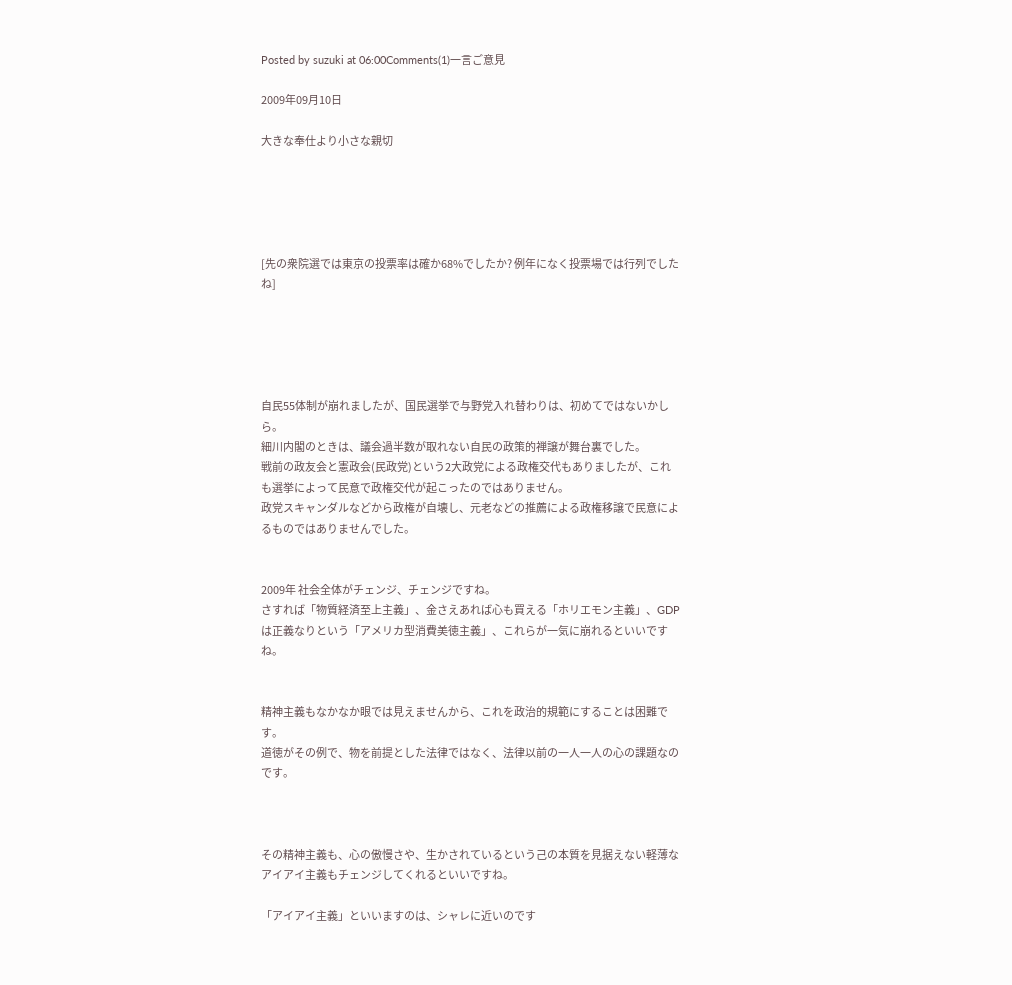Posted by suzuki at 06:00Comments(1)一言ご意見

2009年09月10日

大きな奉仕より小さな親切





[先の衆院選では東京の投票率は確か68%でしたか? 例年になく投票場では行列でしたね]





自民55体制が崩れましたが、国民選挙で与野党入れ替わりは、初めてではないかしら。
細川内閣のときは、議会過半数が取れない自民の政策的禅譲が舞台裏でした。
戦前の政友会と憲政会(民政党)という2大政党による政権交代もありましたが、これも選挙によって民意で政権交代が起こったのではありません。
政党スキャンダルなどから政権が自壊し、元老などの推薦による政権移譲で民意によるものではありませんでした。


2009年 社会全体がチェンジ、チェンジですね。
さすれば「物質経済至上主義」、金さえあれば心も買える「ホリエモン主義」、GDPは正義なりという「アメリカ型消費美徳主義」、これらが一気に崩れるといいですね。


精神主義もなかなか眼では見えませんから、これを政治的規範にすることは困難です。
道徳がその例で、物を前提とした法律ではなく、法律以前の一人一人の心の課題なのです。



その精神主義も、心の傲慢さや、生かされているという己の本質を見据えない軽薄なアイアイ主義もチェンジしてくれるといいですね。

「アイアイ主義」といいますのは、シャレに近いのです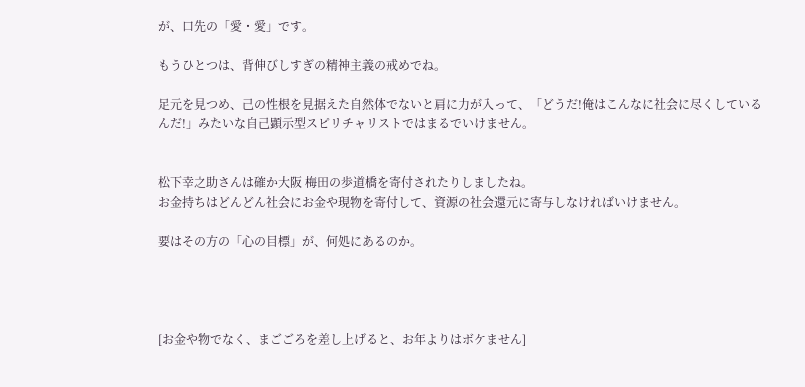が、口先の「愛・愛」です。

もうひとつは、背伸びしすぎの精神主義の戒めでね。

足元を見つめ、己の性根を見据えた自然体でないと肩に力が入って、「どうだ!俺はこんなに社会に尽くしているんだ!」みたいな自己顕示型スピリチャリストではまるでいけません。


松下幸之助さんは確か大阪 梅田の歩道橋を寄付されたりしましたね。
お金持ちはどんどん社会にお金や現物を寄付して、資源の社会還元に寄与しなければいけません。

要はその方の「心の目標」が、何処にあるのか。




[お金や物でなく、まごごろを差し上げると、お年よりはボケません]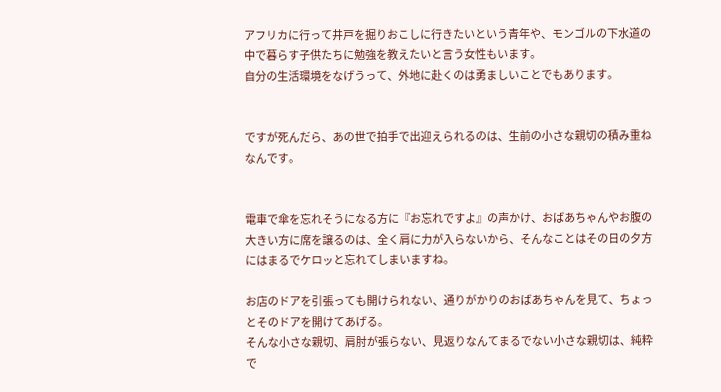アフリカに行って井戸を掘りおこしに行きたいという青年や、モンゴルの下水道の中で暮らす子供たちに勉強を教えたいと言う女性もいます。
自分の生活環境をなげうって、外地に赴くのは勇ましいことでもあります。


ですが死んだら、あの世で拍手で出迎えられるのは、生前の小さな親切の積み重ねなんです。


電車で傘を忘れそうになる方に『お忘れですよ』の声かけ、おばあちゃんやお腹の大きい方に席を譲るのは、全く肩に力が入らないから、そんなことはその日の夕方にはまるでケロッと忘れてしまいますね。

お店のドアを引張っても開けられない、通りがかりのおばあちゃんを見て、ちょっとそのドアを開けてあげる。
そんな小さな親切、肩肘が張らない、見返りなんてまるでない小さな親切は、純粋で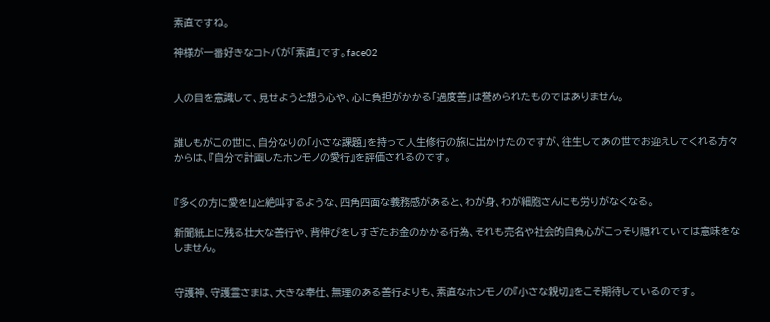素直ですね。

神様が一番好きなコトバが「素直」です。face02


人の目を意識して、見せようと想う心や、心に負担がかかる「過度善」は誉められたものではありません。


誰しもがこの世に、自分なりの「小さな課題」を持って人生修行の旅に出かけたのですが、往生してあの世でお迎えしてくれる方々からは、『自分で計画したホンモノの愛行』を評価されるのです。


『多くの方に愛を!』と絶叫するような、四角四面な義務感があると、わが身、わが細胞さんにも労りがなくなる。

新聞紙上に残る壮大な善行や、背伸びをしすぎたお金のかかる行為、それも売名や社会的自負心がこっそり隠れていては意味をなしません。


守護神、守護霊さまは、大きな奉仕、無理のある善行よりも、素直なホンモノの『小さな親切』をこそ期待しているのです。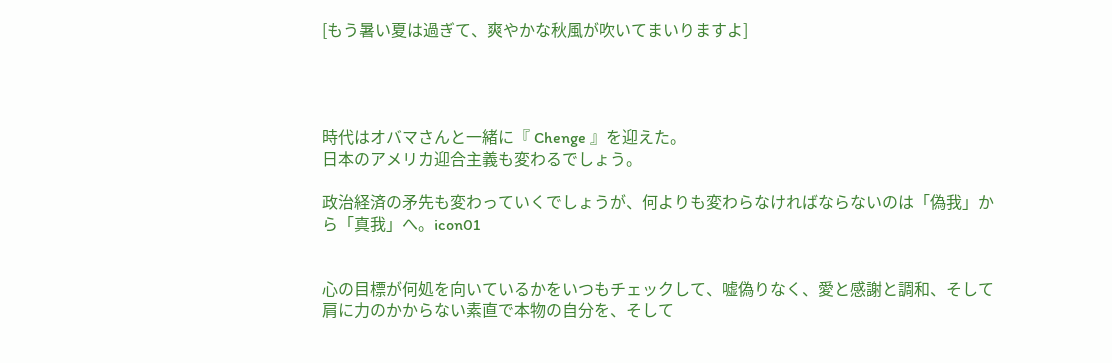[もう暑い夏は過ぎて、爽やかな秋風が吹いてまいりますよ]




時代はオバマさんと一緒に『 Chenge 』を迎えた。
日本のアメリカ迎合主義も変わるでしょう。

政治経済の矛先も変わっていくでしょうが、何よりも変わらなければならないのは「偽我」から「真我」へ。icon01


心の目標が何処を向いているかをいつもチェックして、嘘偽りなく、愛と感謝と調和、そして肩に力のかからない素直で本物の自分を、そして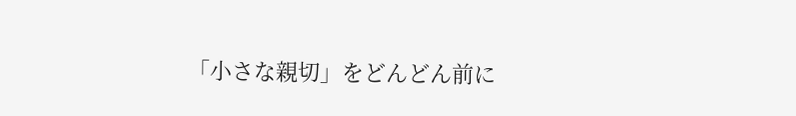「小さな親切」をどんどん前に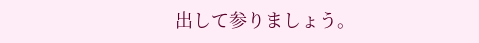出して参りましょう。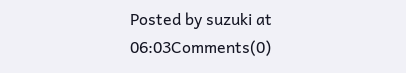Posted by suzuki at 06:03Comments(0)